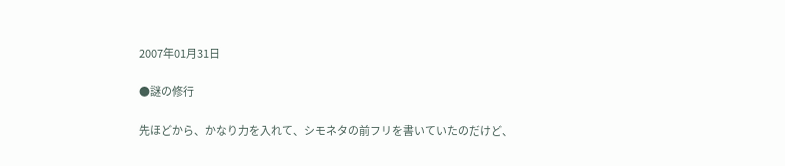2007年01月31日

●謎の修行

先ほどから、かなり力を入れて、シモネタの前フリを書いていたのだけど、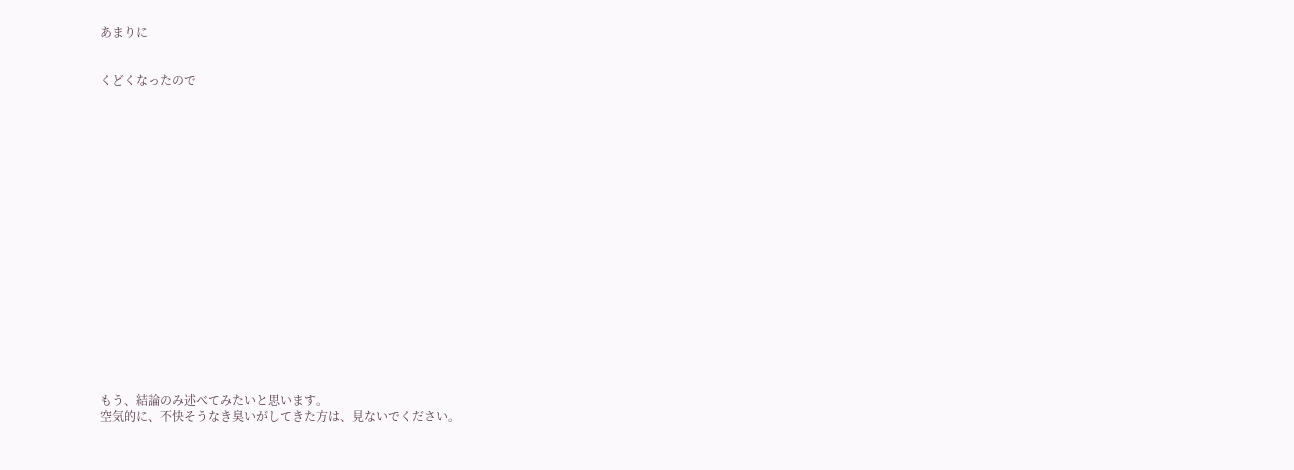あまりに


くどくなったので



















もう、結論のみ述べてみたいと思います。
空気的に、不快そうなき臭いがしてきた方は、見ないでください。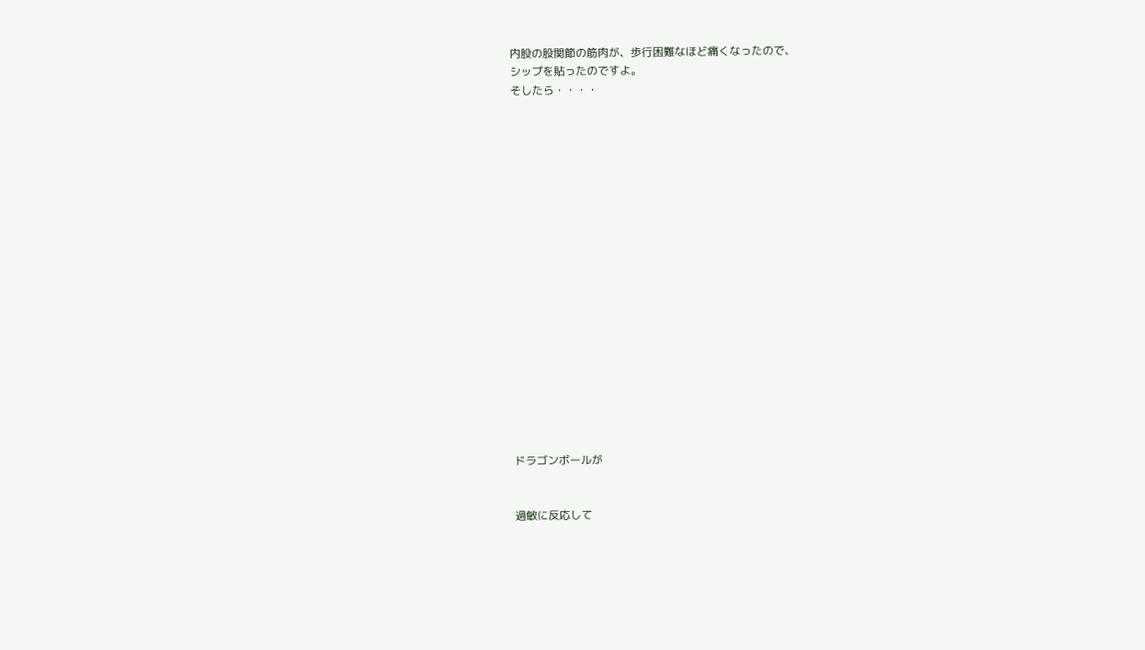内股の股関節の筋肉が、歩行困難なほど痛くなったので、
シップを貼ったのですよ。
そしたら・・・・



















ドラゴンボールが


過敏に反応して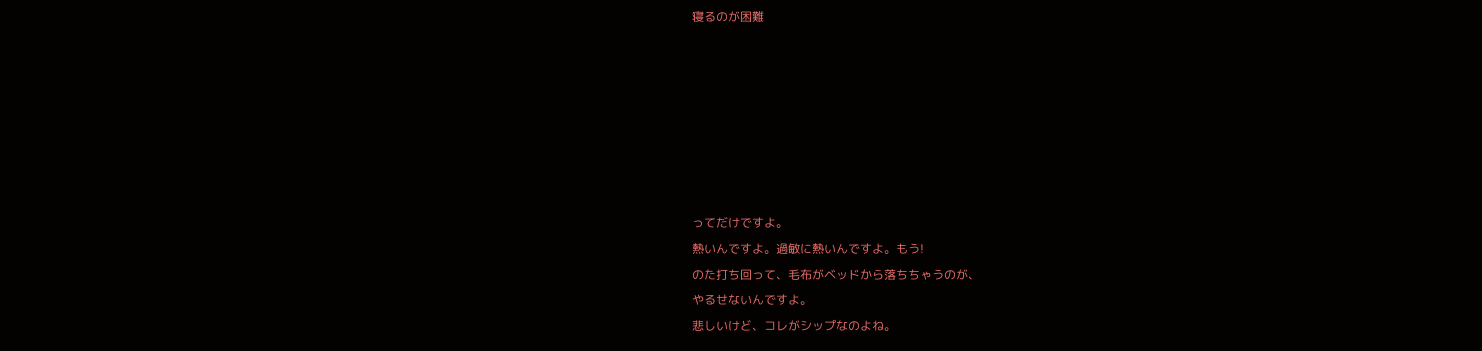寝るのが困難







ってだけですよ。
熱いんですよ。過敏に熱いんですよ。もう!
のた打ち回って、毛布がベッドから落ちちゃうのが、
やるせないんですよ。
悲しいけど、コレがシップなのよね。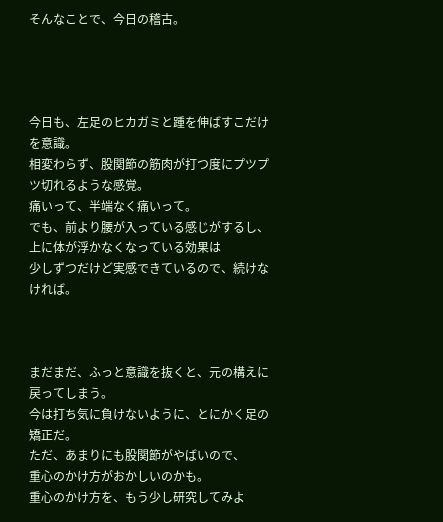そんなことで、今日の稽古。




今日も、左足のヒカガミと踵を伸ばすこだけを意識。
相変わらず、股関節の筋肉が打つ度にプツプツ切れるような感覚。
痛いって、半端なく痛いって。
でも、前より腰が入っている感じがするし、上に体が浮かなくなっている効果は
少しずつだけど実感できているので、続けなければ。



まだまだ、ふっと意識を抜くと、元の構えに戻ってしまう。
今は打ち気に負けないように、とにかく足の矯正だ。
ただ、あまりにも股関節がやばいので、
重心のかけ方がおかしいのかも。
重心のかけ方を、もう少し研究してみよ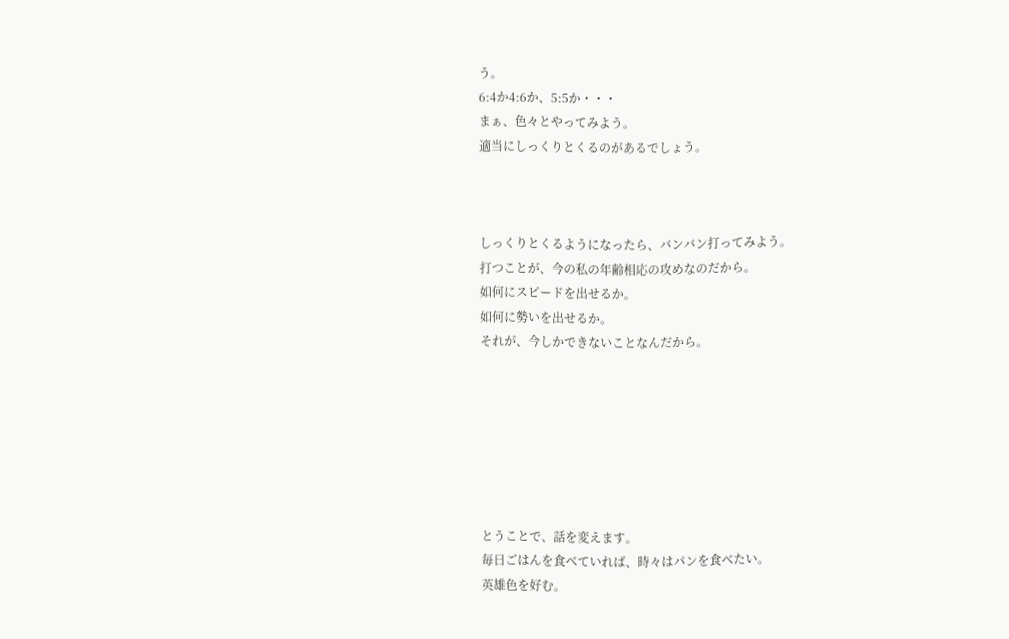う。
6:4か4:6か、5:5か・・・
まぁ、色々とやってみよう。
適当にしっくりとくるのがあるでしょう。



しっくりとくるようになったら、バンバン打ってみよう。
打つことが、今の私の年齢相応の攻めなのだから。
如何にスピードを出せるか。
如何に勢いを出せるか。
それが、今しかできないことなんだから。







とうことで、話を変えます。
毎日ごはんを食べていれば、時々はパンを食べたい。
英雄色を好む。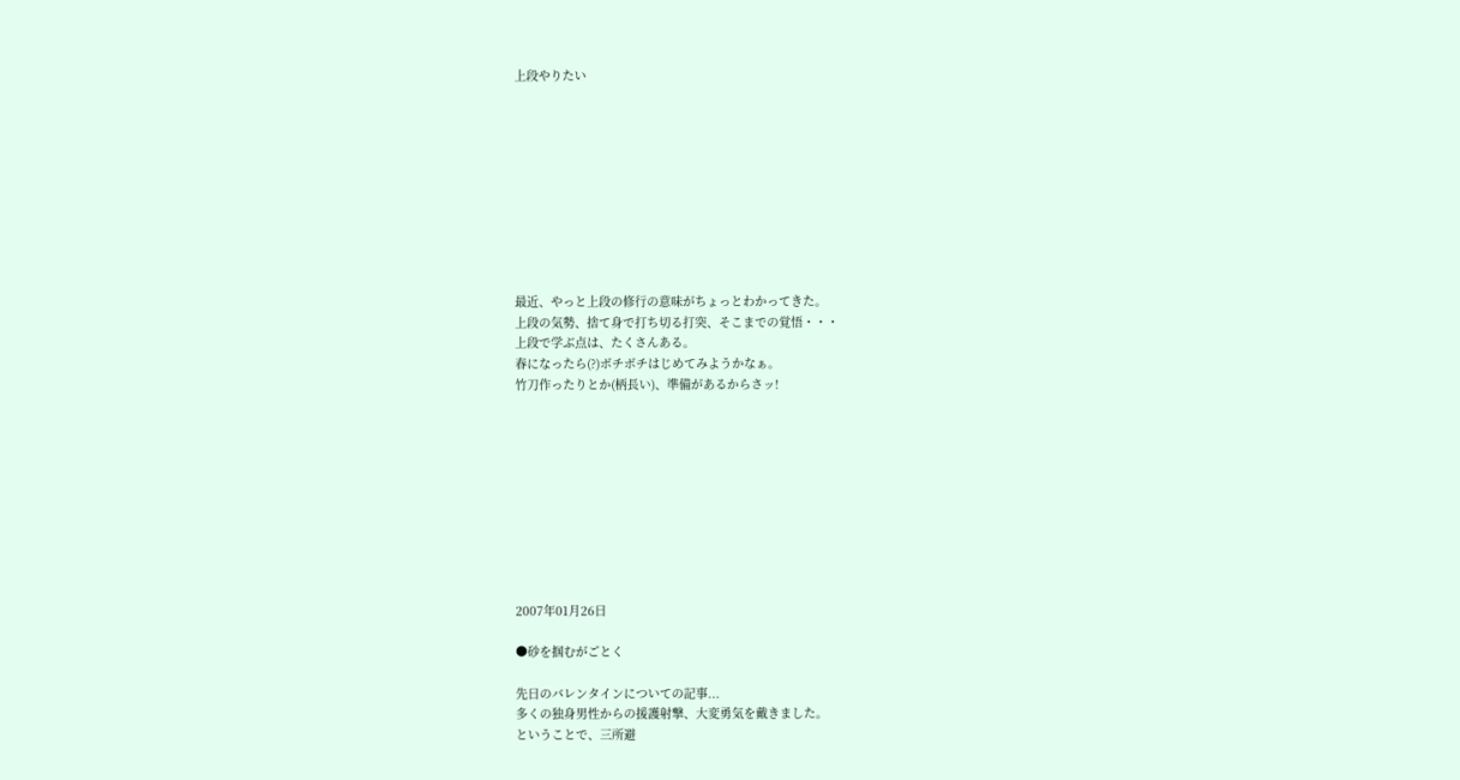上段やりたい










最近、やっと上段の修行の意味がちょっとわかってきた。
上段の気勢、捨て身で打ち切る打突、そこまでの覚悟・・・
上段で学ぶ点は、たくさんある。
春になったら(?)ボチボチはじめてみようかなぁ。
竹刀作ったりとか(柄長い)、準備があるからさッ!










2007年01月26日

●砂を掴むがごとく

先日のバレンタインについての記事...
多くの独身男性からの援護射撃、大変勇気を戴きました。
ということで、三所避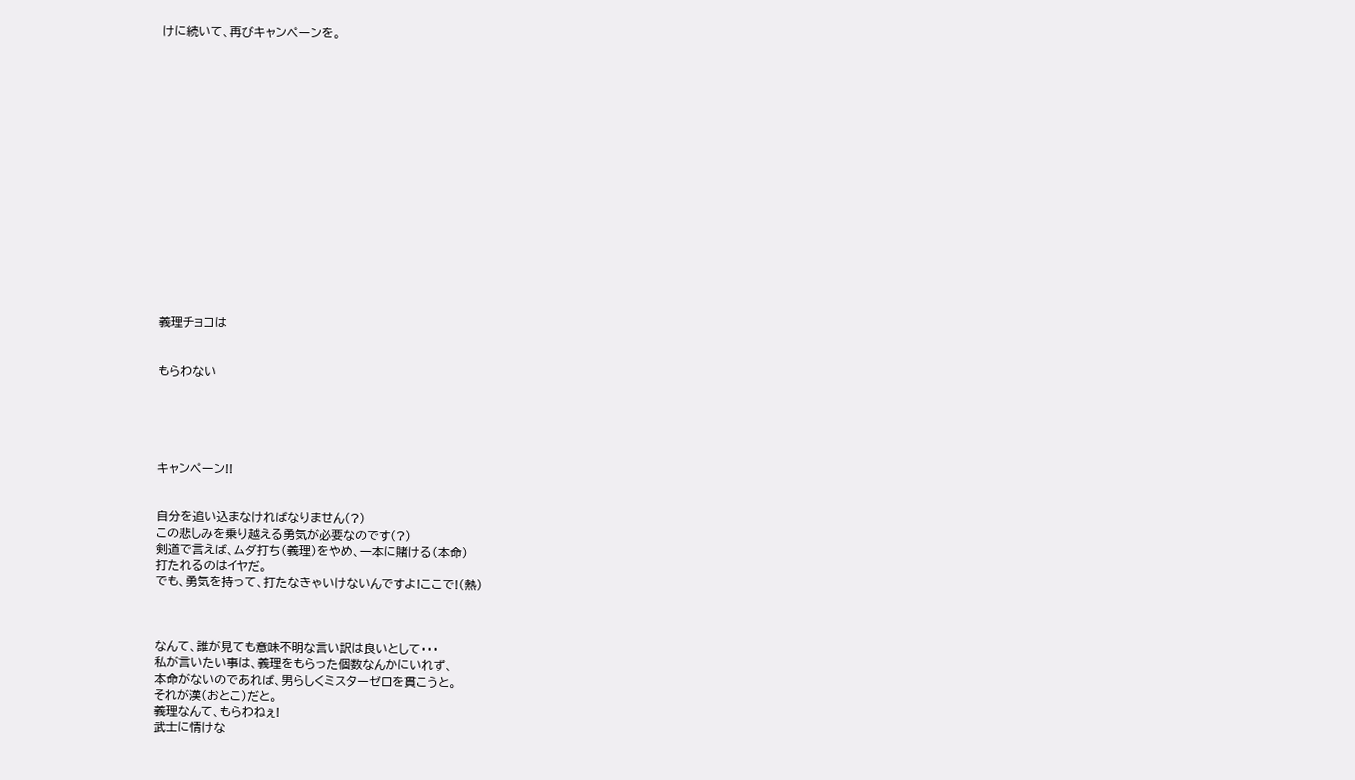けに続いて、再びキャンペーンを。

















義理チョコは


もらわない





キャンペーン!!


自分を追い込まなければなりません(?)
この悲しみを乗り越える勇気が必要なのです(?)
剣道で言えば、ムダ打ち(義理)をやめ、一本に賭ける(本命)
打たれるのはイヤだ。
でも、勇気を持って、打たなきゃいけないんですよ!ここで!(熱)



なんて、誰が見ても意味不明な言い訳は良いとして・・・
私が言いたい事は、義理をもらった個数なんかにいれず、
本命がないのであれば、男らしくミスターゼロを貫こうと。
それが漢(おとこ)だと。
義理なんて、もらわねぇ!
武士に情けな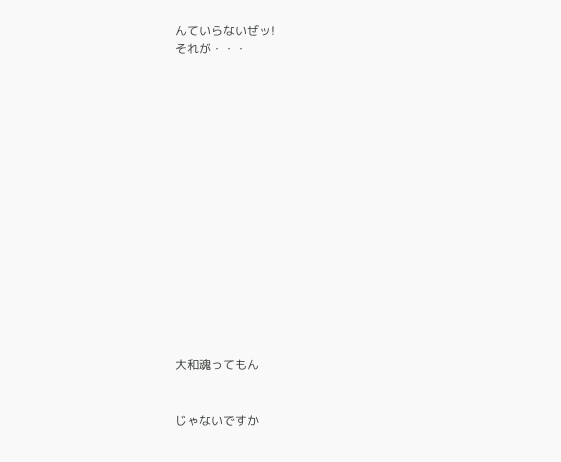んていらないぜッ!
それが・・・
















大和魂ってもん


じゃないですか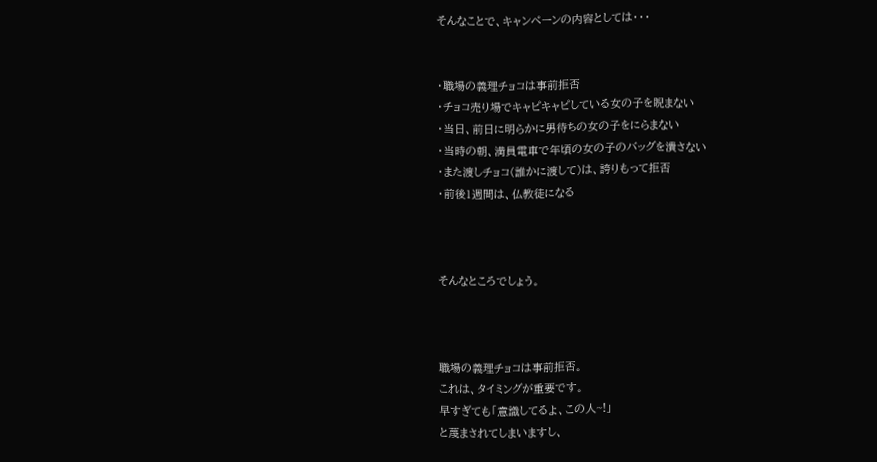そんなことで、キャンペーンの内容としては・・・


・職場の義理チョコは事前拒否
・チョコ売り場でキャピキャピしている女の子を睨まない
・当日、前日に明らかに男待ちの女の子をにらまない
・当時の朝、満員電車で年頃の女の子のバッグを潰さない
・また渡しチョコ(誰かに渡して)は、誇りもって拒否
・前後1週間は、仏教徒になる



そんなところでしょう。



職場の義理チョコは事前拒否。
これは、タイミングが重要です。
早すぎても「意識してるよ、この人~!」
と蔑まされてしまいますし、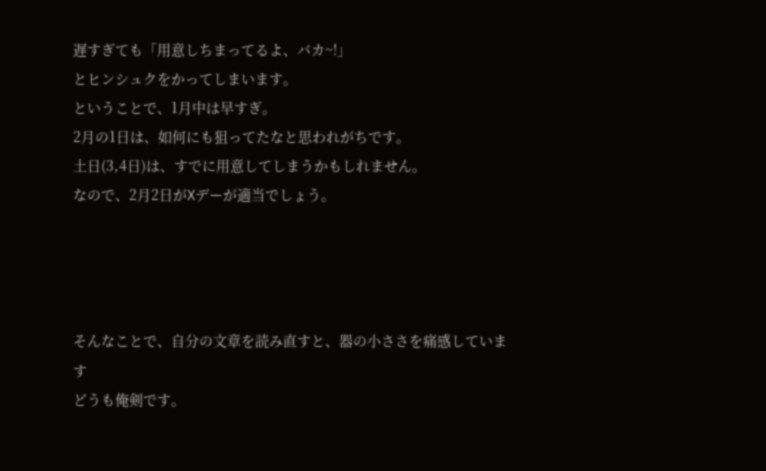遅すぎても「用意しちまってるよ、バカ~!」
とヒンシュクをかってしまいます。
ということで、1月中は早すぎ。
2月の1日は、如何にも狙ってたなと思われがちです。
土日(3,4日)は、すでに用意してしまうかもしれません。
なので、2月2日がXデーが適当でしょう。




そんなことで、自分の文章を読み直すと、器の小ささを痛感しています
どうも俺剣です。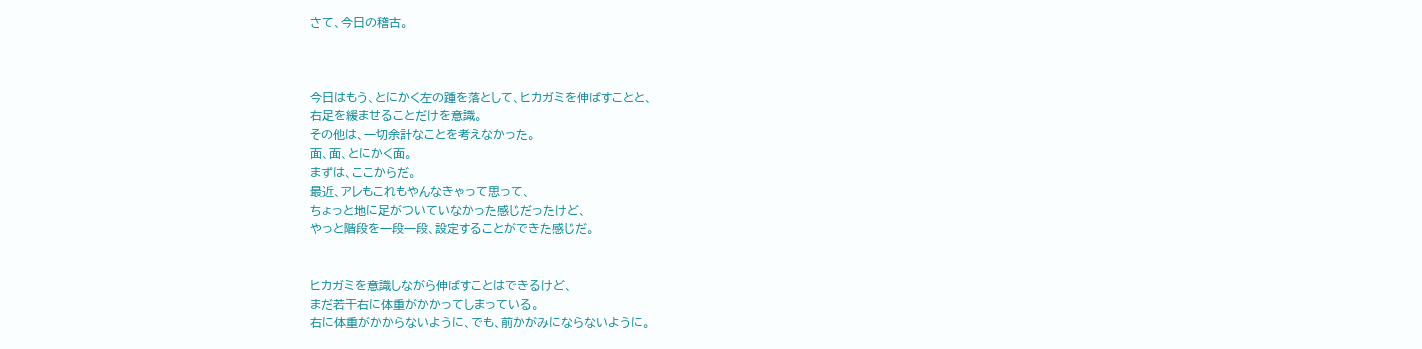さて、今日の稽古。



今日はもう、とにかく左の踵を落として、ヒカガミを伸ばすことと、
右足を緩ませることだけを意識。
その他は、一切余計なことを考えなかった。
面、面、とにかく面。
まずは、ここからだ。
最近、アレもこれもやんなきゃって思って、
ちょっと地に足がついていなかった感じだったけど、
やっと階段を一段一段、設定することができた感じだ。


ヒカガミを意識しながら伸ばすことはできるけど、
まだ若干右に体重がかかってしまっている。
右に体重がかからないように、でも、前かがみにならないように。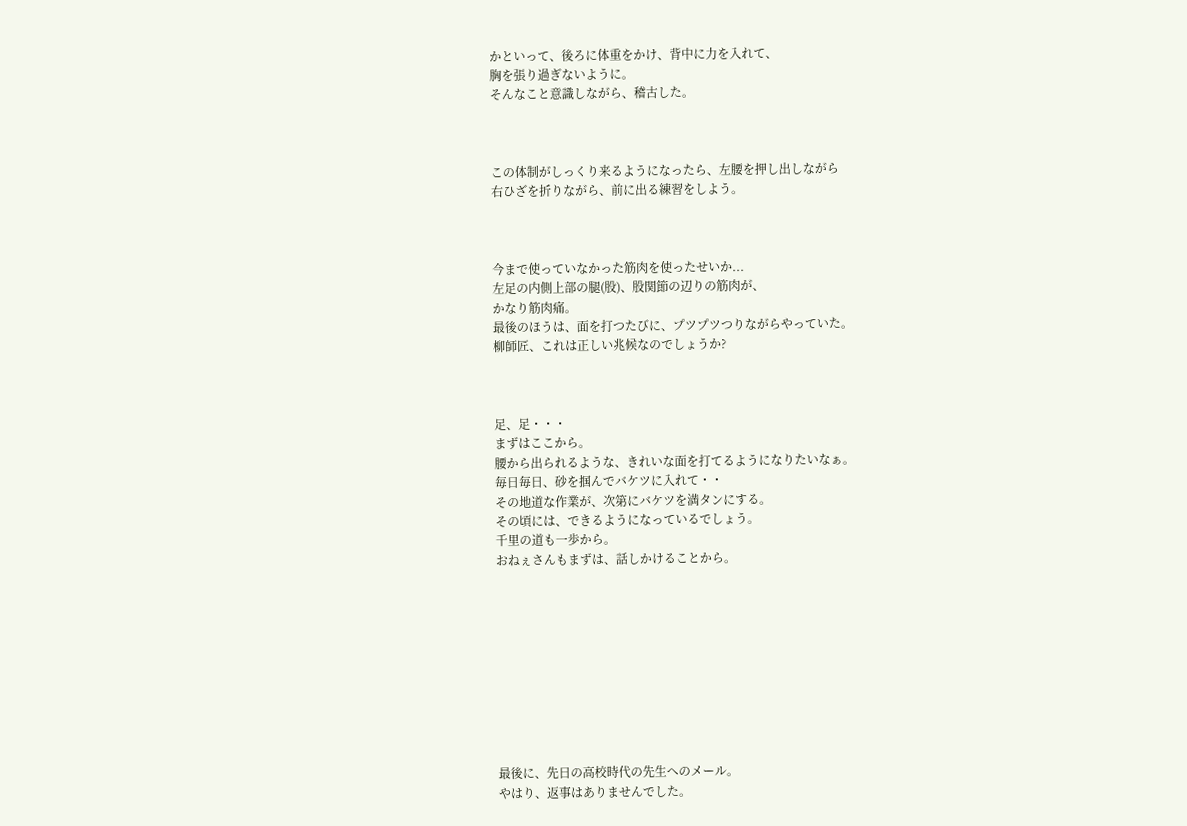かといって、後ろに体重をかけ、背中に力を入れて、
胸を張り過ぎないように。
そんなこと意識しながら、稽古した。



この体制がしっくり来るようになったら、左腰を押し出しながら
右ひざを折りながら、前に出る練習をしよう。



今まで使っていなかった筋肉を使ったせいか...
左足の内側上部の腿(股)、股関節の辺りの筋肉が、
かなり筋肉痛。
最後のほうは、面を打つたびに、プツプツつりながらやっていた。
柳師匠、これは正しい兆候なのでしょうか?



足、足・・・
まずはここから。
腰から出られるような、きれいな面を打てるようになりたいなぁ。
毎日毎日、砂を掴んでバケツに入れて・・
その地道な作業が、次第にバケツを満タンにする。
その頃には、できるようになっているでしょう。
千里の道も一歩から。
おねぇさんもまずは、話しかけることから。










最後に、先日の高校時代の先生へのメール。
やはり、返事はありませんでした。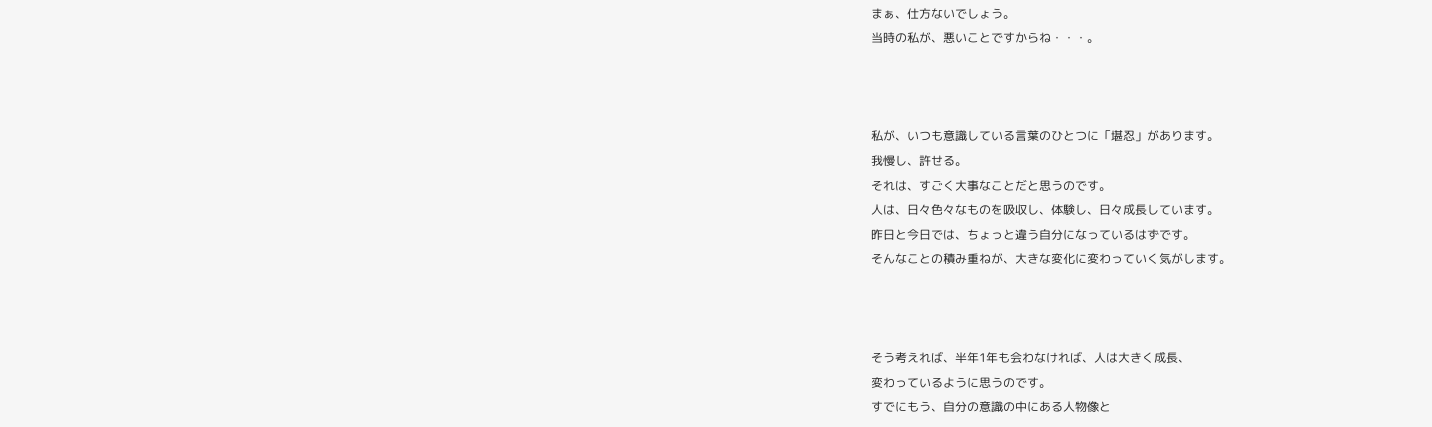まぁ、仕方ないでしょう。
当時の私が、悪いことですからね・・・。



私が、いつも意識している言葉のひとつに「堪忍」があります。
我慢し、許せる。
それは、すごく大事なことだと思うのです。
人は、日々色々なものを吸収し、体験し、日々成長しています。
昨日と今日では、ちょっと違う自分になっているはずです。
そんなことの積み重ねが、大きな変化に変わっていく気がします。



そう考えれば、半年1年も会わなければ、人は大きく成長、
変わっているように思うのです。
すでにもう、自分の意識の中にある人物像と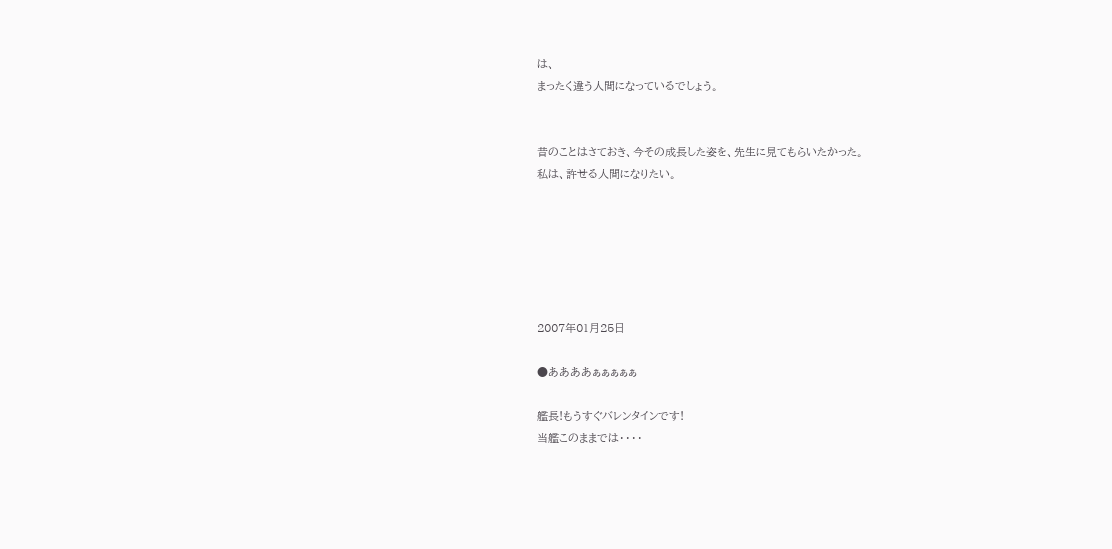は、
まったく違う人間になっているでしょう。


昔のことはさておき、今その成長した姿を、先生に見てもらいたかった。
私は、許せる人間になりたい。






2007年01月25日

●ああああぁぁぁぁぁ

艦長!もうすぐバレンタインです!
当艦このままでは・・・・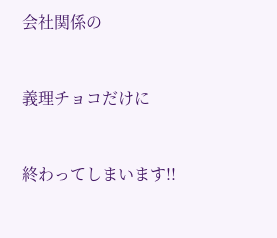会社関係の


義理チョコだけに


終わってしまいます!!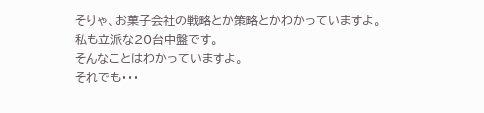そりゃ、お菓子会社の戦略とか策略とかわかっていますよ。
私も立派な20台中盤です。
そんなことはわかっていますよ。
それでも・・・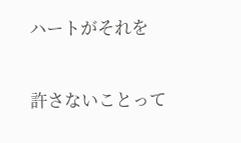ハートがそれを


許さないことって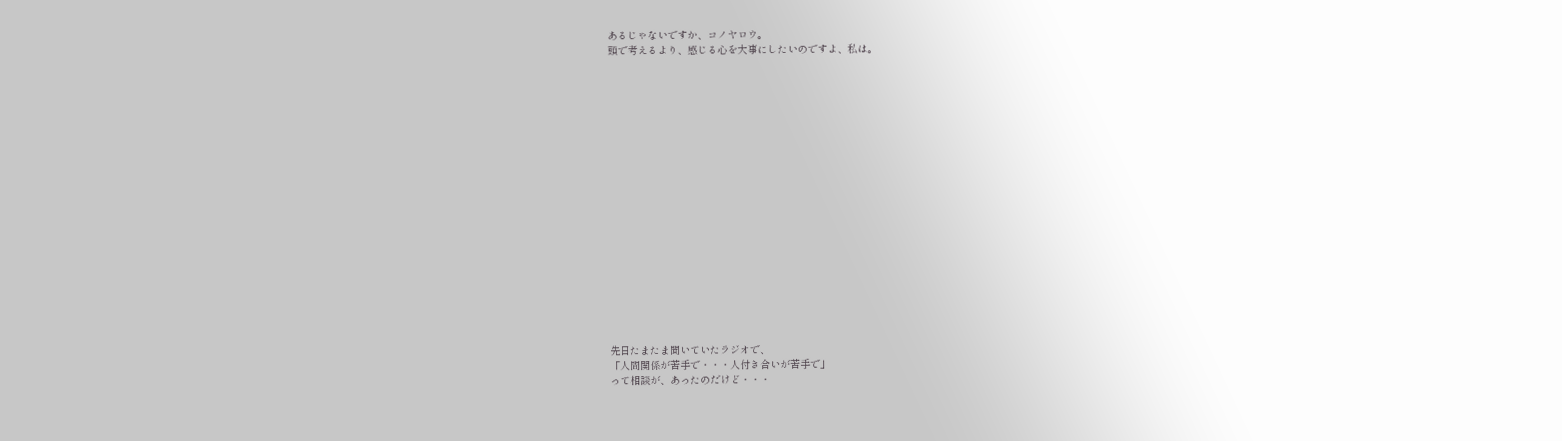あるじゃないですか、コノヤロウ。
頭で考えるより、感じる心を大事にしたいのですよ、私は。



















先日たまたま聞いていたラジオで、
「人間関係が苦手で・・・人付き合いが苦手で」
って相談が、あったのだけど・・・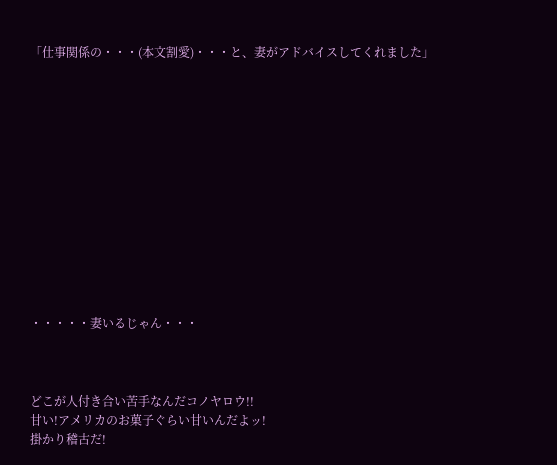「仕事関係の・・・(本文割愛)・・・と、妻がアドバイスしてくれました」













・・・・・妻いるじゃん・・・



どこが人付き合い苦手なんだコノヤロウ!!
甘い!アメリカのお菓子ぐらい甘いんだよッ!
掛かり稽古だ!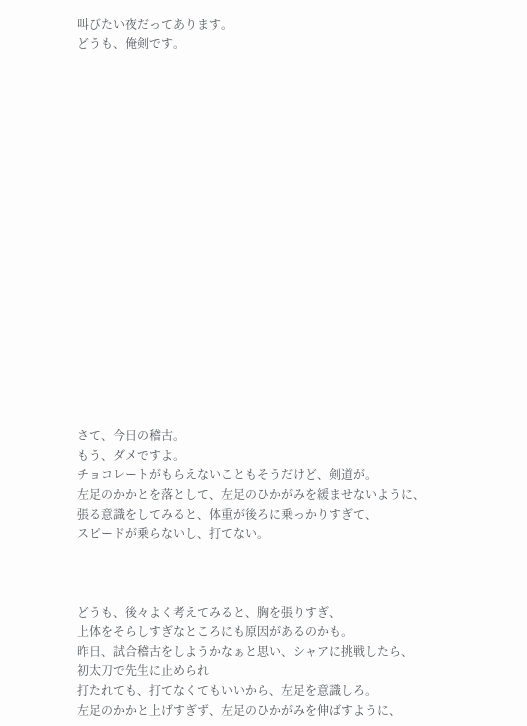叫びたい夜だってあります。
どうも、俺剣です。



















さて、今日の稽古。
もう、ダメですよ。
チョコレートがもらえないこともそうだけど、剣道が。
左足のかかとを落として、左足のひかがみを緩ませないように、
張る意識をしてみると、体重が後ろに乗っかりすぎて、
スピードが乗らないし、打てない。



どうも、後々よく考えてみると、胸を張りすぎ、
上体をそらしすぎなところにも原因があるのかも。
昨日、試合稽古をしようかなぁと思い、シャアに挑戦したら、
初太刀で先生に止められ
打たれても、打てなくてもいいから、左足を意識しろ。
左足のかかと上げすぎず、左足のひかがみを伸ばすように、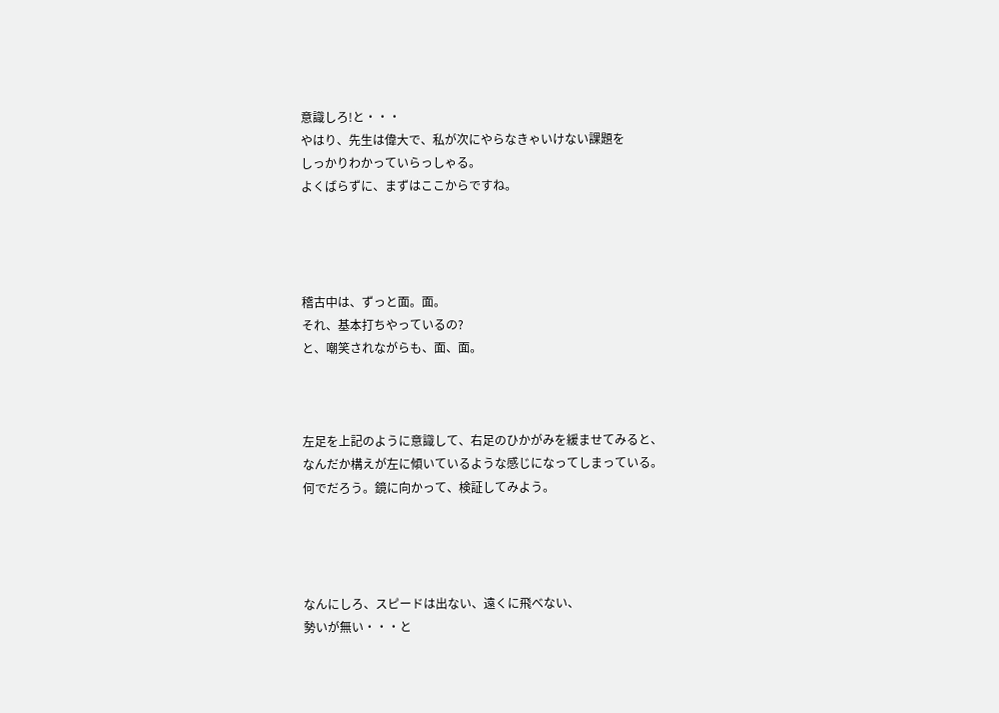意識しろ!と・・・
やはり、先生は偉大で、私が次にやらなきゃいけない課題を
しっかりわかっていらっしゃる。
よくばらずに、まずはここからですね。




稽古中は、ずっと面。面。
それ、基本打ちやっているの?
と、嘲笑されながらも、面、面。



左足を上記のように意識して、右足のひかがみを緩ませてみると、
なんだか構えが左に傾いているような感じになってしまっている。
何でだろう。鏡に向かって、検証してみよう。




なんにしろ、スピードは出ない、遠くに飛べない、
勢いが無い・・・と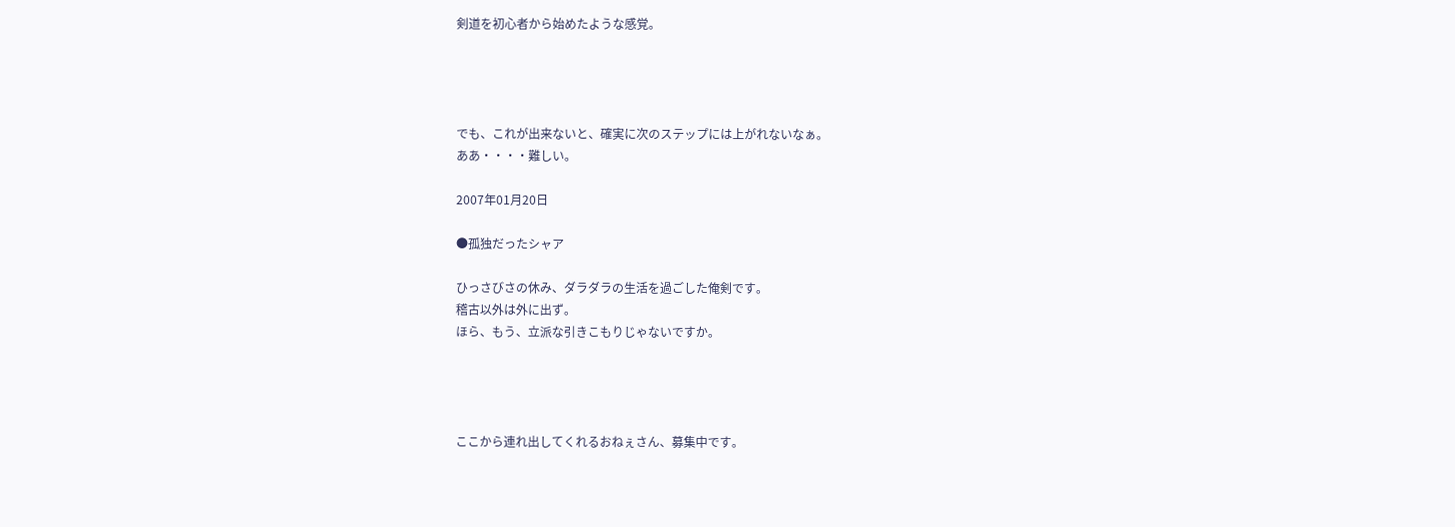剣道を初心者から始めたような感覚。




でも、これが出来ないと、確実に次のステップには上がれないなぁ。
ああ・・・・難しい。

2007年01月20日

●孤独だったシャア

ひっさびさの休み、ダラダラの生活を過ごした俺剣です。
稽古以外は外に出ず。
ほら、もう、立派な引きこもりじゃないですか。




ここから連れ出してくれるおねぇさん、募集中です。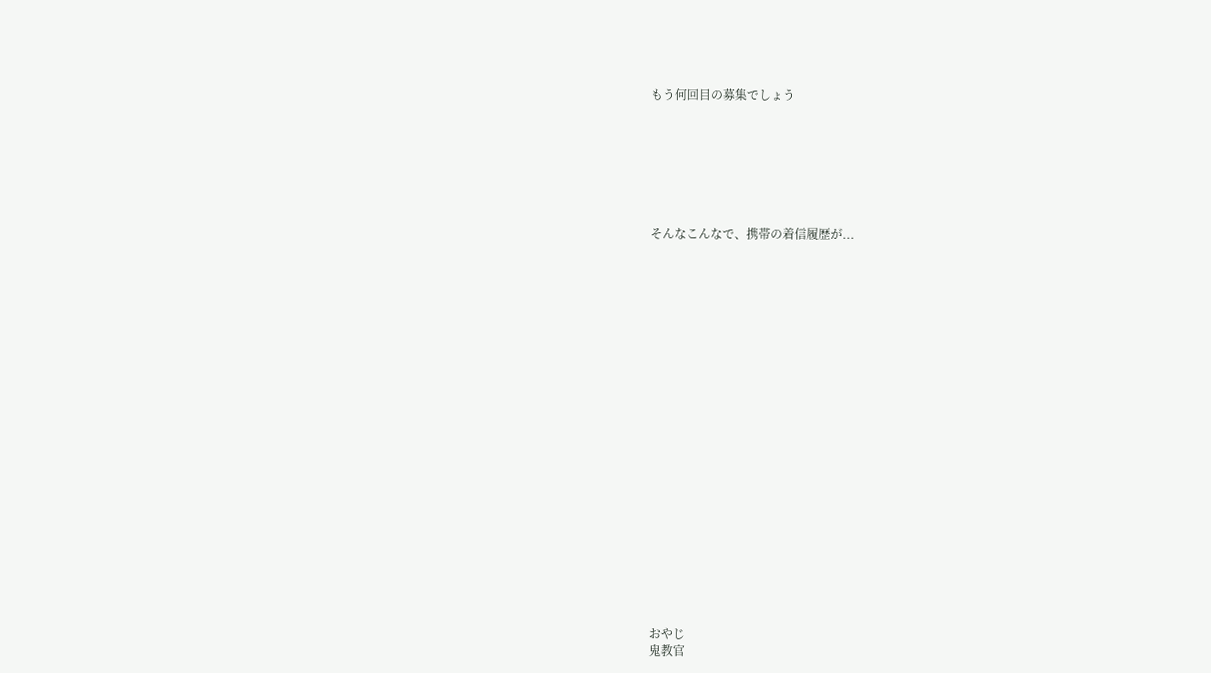もう何回目の募集でしょう







そんなこんなで、携帯の着信履歴が...






















おやじ
鬼教官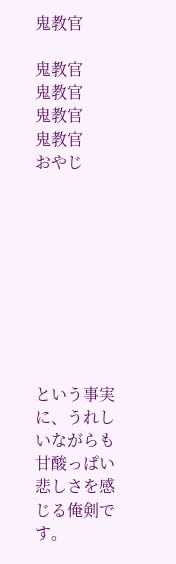鬼教官

鬼教官
鬼教官
鬼教官
鬼教官
おやじ









という事実に、うれしいながらも甘酸っぱい悲しさを感じる俺剣です。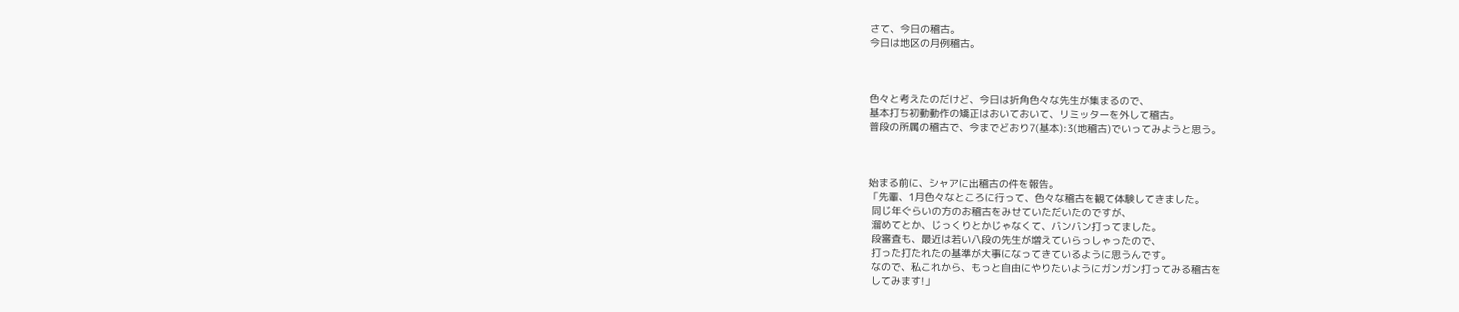さて、今日の稽古。
今日は地区の月例稽古。



色々と考えたのだけど、今日は折角色々な先生が集まるので、
基本打ち初動動作の矯正はおいておいて、リミッターを外して稽古。
普段の所属の稽古で、今までどおり7(基本):3(地稽古)でいってみようと思う。



始まる前に、シャアに出稽古の件を報告。
「先輩、1月色々なところに行って、色々な稽古を観て体験してきました。
 同じ年ぐらいの方のお稽古をみせていただいたのですが、
 溜めてとか、じっくりとかじゃなくて、バンバン打ってました。
 段審査も、最近は若い八段の先生が増えていらっしゃったので、
 打った打たれたの基準が大事になってきているように思うんです。
 なので、私これから、もっと自由にやりたいようにガンガン打ってみる稽古を
 してみます!」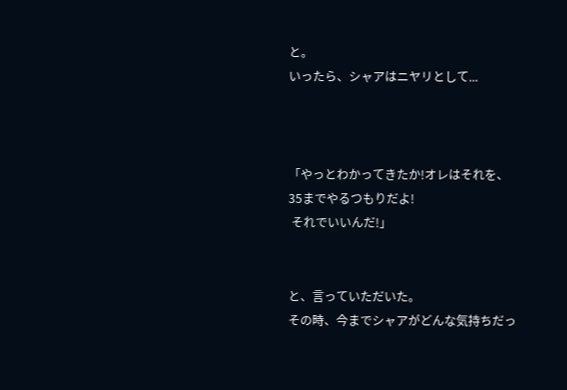と。
いったら、シャアはニヤリとして...



「やっとわかってきたか!オレはそれを、35までやるつもりだよ!
 それでいいんだ!」


と、言っていただいた。
その時、今までシャアがどんな気持ちだっ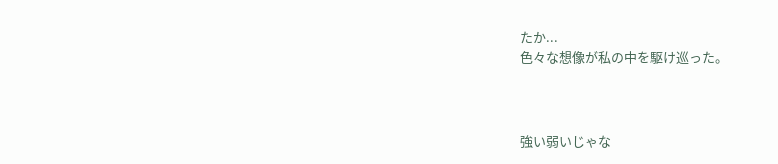たか...
色々な想像が私の中を駆け巡った。



強い弱いじゃな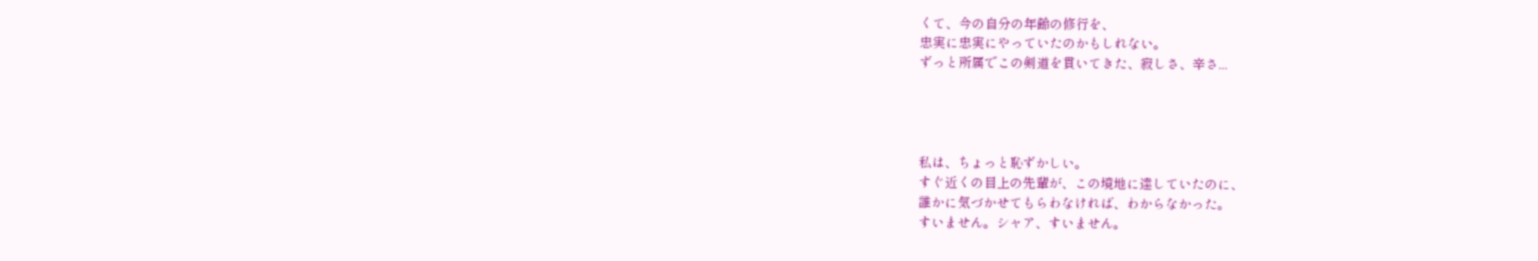くて、今の自分の年齢の修行を、
忠実に忠実にやっていたのかもしれない。
ずっと所属でこの剣道を貫いてきた、寂しさ、辛さ...




私は、ちょっと恥ずかしい。
すぐ近くの目上の先輩が、この境地に達していたのに、
誰かに気づかせてもらわなければ、わからなかった。
すいません。シャア、すいません。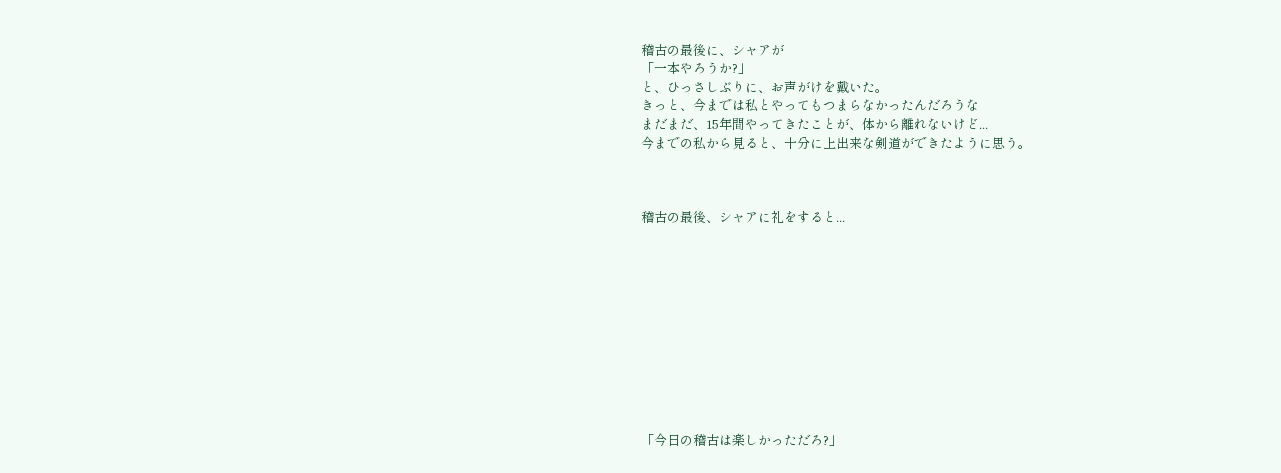稽古の最後に、シャアが
「一本やろうか?」
と、ひっさしぶりに、お声がけを戴いた。
きっと、今までは私とやってもつまらなかったんだろうな
まだまだ、15年間やってきたことが、体から離れないけど...
今までの私から見ると、十分に上出来な剣道ができたように思う。



稽古の最後、シャアに礼をすると...











「今日の稽古は楽しかっただろ?」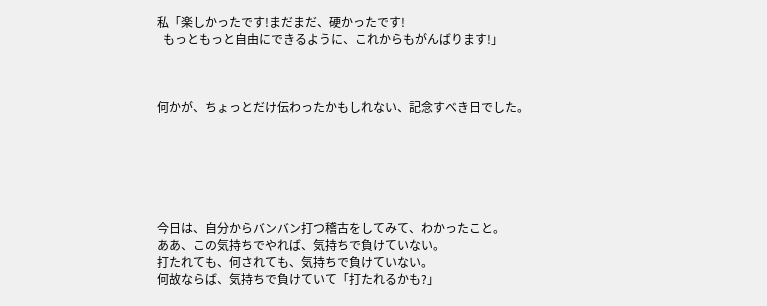私「楽しかったです!まだまだ、硬かったです!
  もっともっと自由にできるように、これからもがんばります!」



何かが、ちょっとだけ伝わったかもしれない、記念すべき日でした。






今日は、自分からバンバン打つ稽古をしてみて、わかったこと。
ああ、この気持ちでやれば、気持ちで負けていない。
打たれても、何されても、気持ちで負けていない。
何故ならば、気持ちで負けていて「打たれるかも?」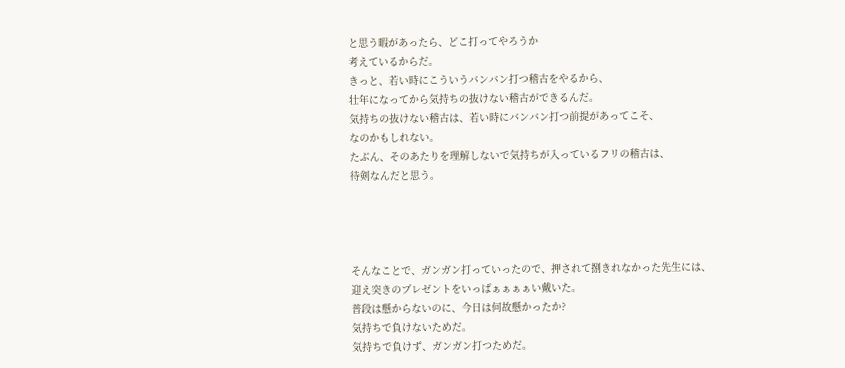と思う暇があったら、どこ打ってやろうか
考えているからだ。
きっと、若い時にこういうバンバン打つ稽古をやるから、
壮年になってから気持ちの抜けない稽古ができるんだ。
気持ちの抜けない稽古は、若い時にバンバン打つ前提があってこそ、
なのかもしれない。
たぶん、そのあたりを理解しないで気持ちが入っているフリの稽古は、
待剣なんだと思う。




そんなことで、ガンガン打っていったので、押されて捌きれなかった先生には、
迎え突きのプレゼントをいっぱぁぁぁぁい戴いた。
普段は懸からないのに、今日は何故懸かったか?
気持ちで負けないためだ。
気持ちで負けず、ガンガン打つためだ。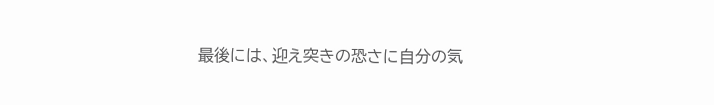最後には、迎え突きの恐さに自分の気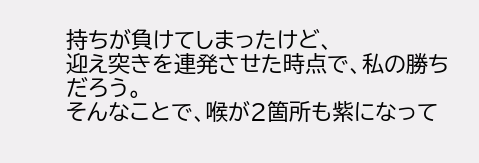持ちが負けてしまったけど、
迎え突きを連発させた時点で、私の勝ちだろう。
そんなことで、喉が2箇所も紫になって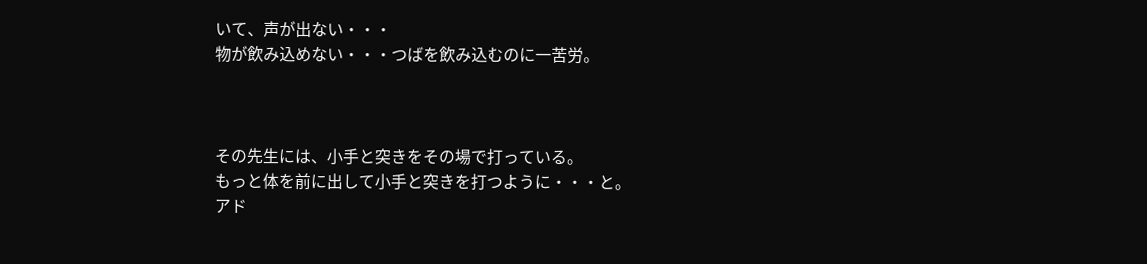いて、声が出ない・・・
物が飲み込めない・・・つばを飲み込むのに一苦労。



その先生には、小手と突きをその場で打っている。
もっと体を前に出して小手と突きを打つように・・・と。
アド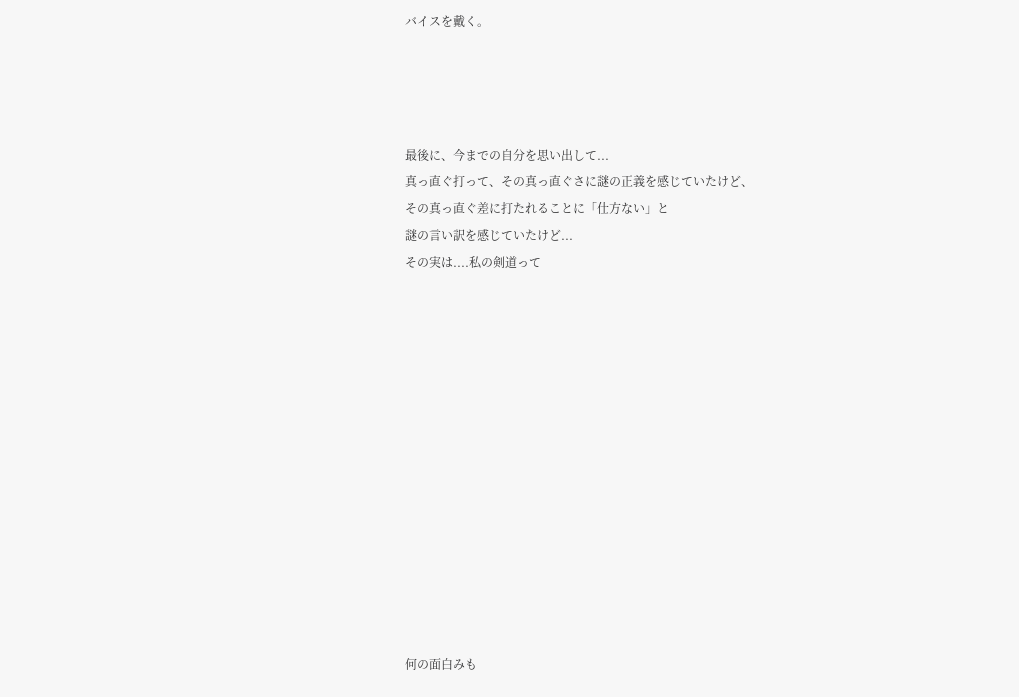バイスを戴く。




最後に、今までの自分を思い出して...
真っ直ぐ打って、その真っ直ぐさに謎の正義を感じていたけど、
その真っ直ぐ差に打たれることに「仕方ない」と
謎の言い訳を感じていたけど...
その実は....私の剣道って














何の面白みも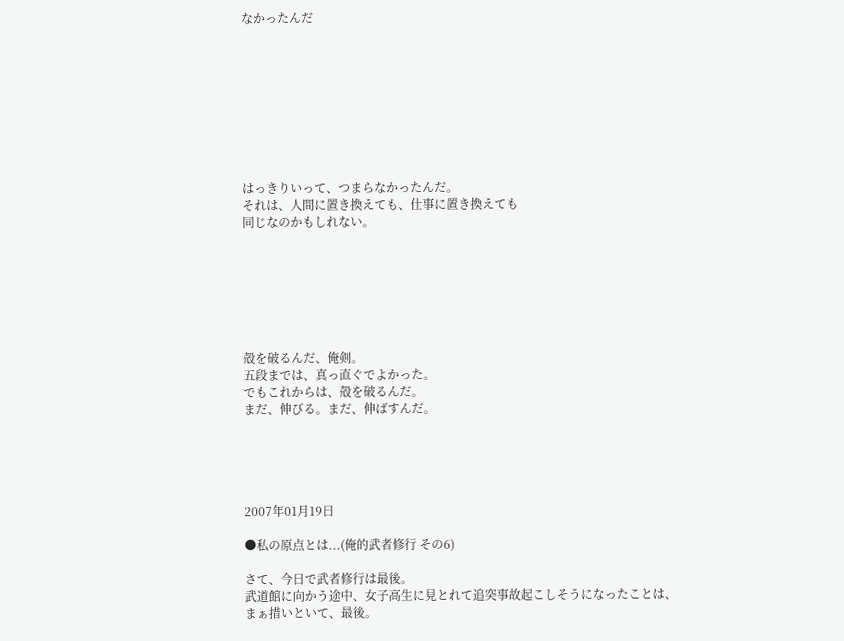なかったんだ









はっきりいって、つまらなかったんだ。
それは、人間に置き換えても、仕事に置き換えても
同じなのかもしれない。







殻を破るんだ、俺剣。
五段までは、真っ直ぐでよかった。
でもこれからは、殻を破るんだ。
まだ、伸びる。まだ、伸ばすんだ。





2007年01月19日

●私の原点とは...(俺的武者修行 その6)

さて、今日で武者修行は最後。
武道館に向かう途中、女子高生に見とれて追突事故起こしそうになったことは、
まぁ措いといて、最後。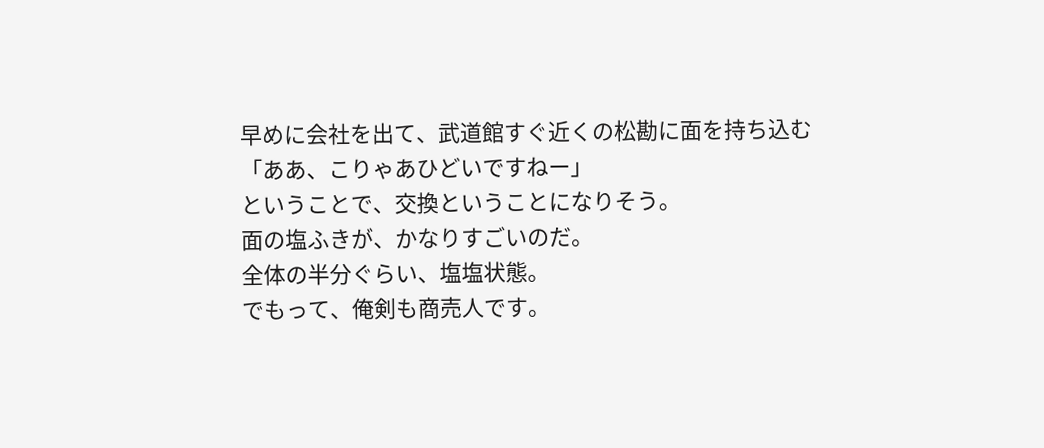早めに会社を出て、武道館すぐ近くの松勘に面を持ち込む
「ああ、こりゃあひどいですねー」
ということで、交換ということになりそう。
面の塩ふきが、かなりすごいのだ。
全体の半分ぐらい、塩塩状態。
でもって、俺剣も商売人です。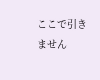ここで引きません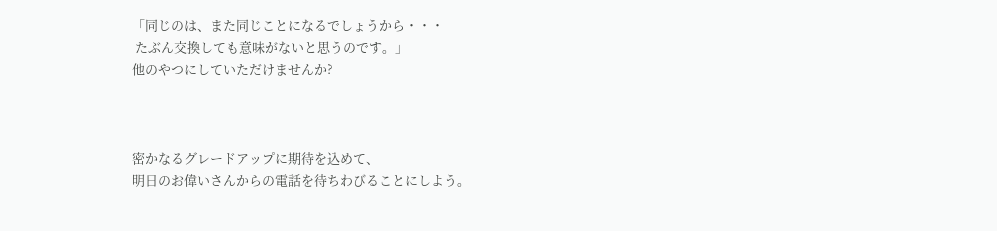「同じのは、また同じことになるでしょうから・・・
 たぶん交換しても意味がないと思うのです。」
他のやつにしていただけませんか?



密かなるグレードアップに期待を込めて、
明日のお偉いさんからの電話を待ちわびることにしよう。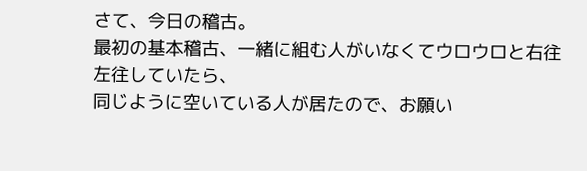さて、今日の稽古。
最初の基本稽古、一緒に組む人がいなくてウロウロと右往左往していたら、
同じように空いている人が居たので、お願い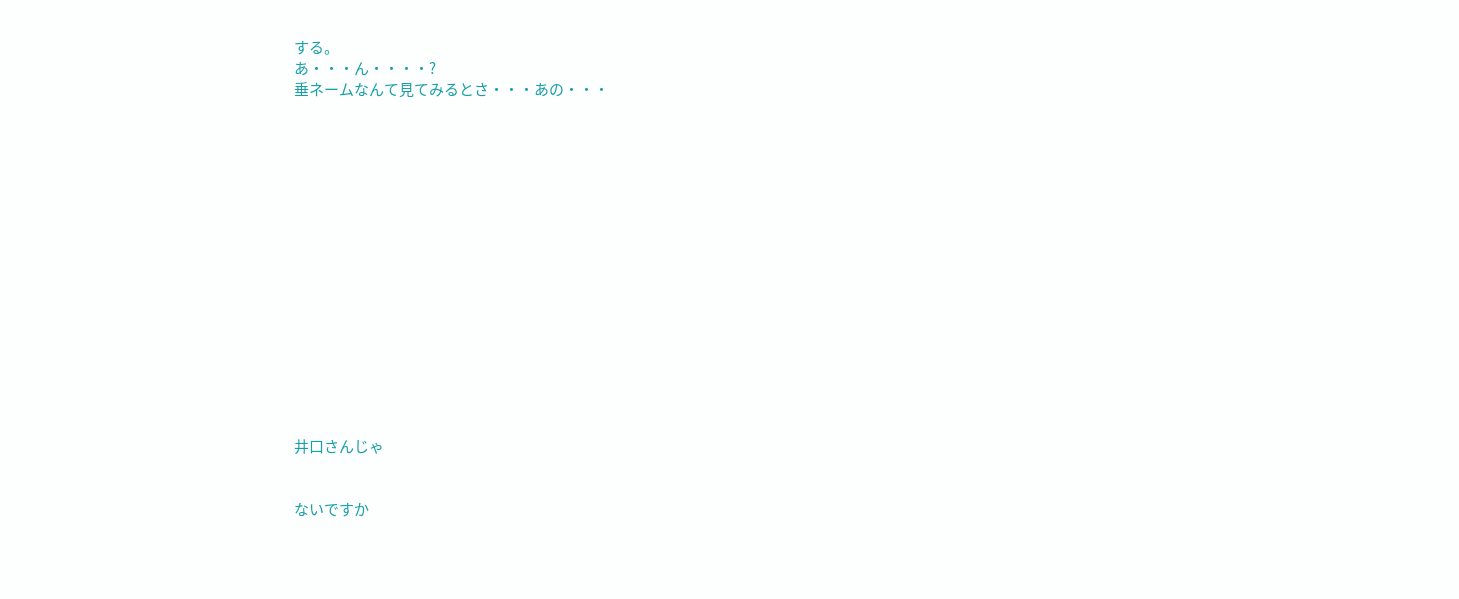する。
あ・・・ん・・・・?
垂ネームなんて見てみるとさ・・・あの・・・
















井口さんじゃ


ないですか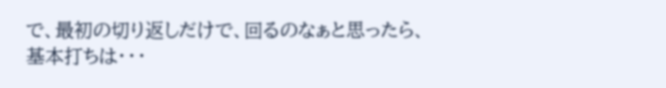で、最初の切り返しだけで、回るのなぁと思ったら、
基本打ちは・・・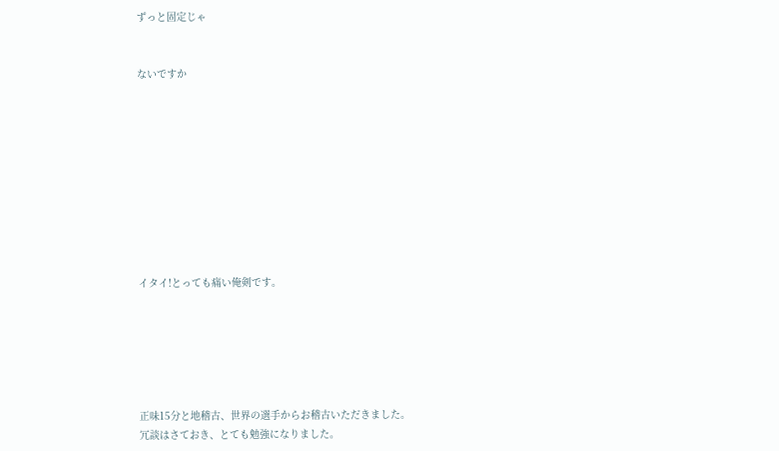ずっと固定じゃ


ないですか










イタイ!とっても痛い俺剣です。






正味15分と地稽古、世界の選手からお稽古いただきました。
冗談はさておき、とても勉強になりました。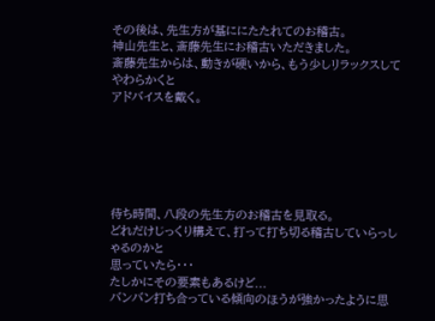その後は、先生方が基ににたたれてのお稽古。
神山先生と、斎藤先生にお稽古いただきました。
斎藤先生からは、動きが硬いから、もう少しリラックスしてやわらかくと
アドバイスを戴く。






待ち時間、八段の先生方のお稽古を見取る。
どれだけじっくり構えて、打って打ち切る稽古していらっしゃるのかと
思っていたら・・・
たしかにその要素もあるけど...
バンバン打ち合っている傾向のほうが強かったように思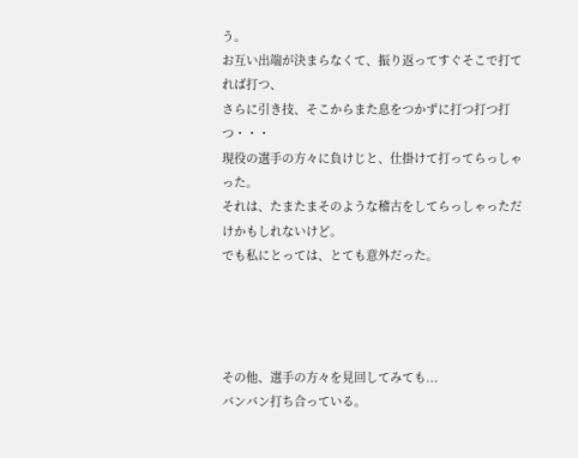う。
お互い出端が決まらなくて、振り返ってすぐそこで打てれば打つ、
さらに引き技、そこからまた息をつかずに打つ打つ打つ・・・
現役の選手の方々に負けじと、仕掛けて打ってらっしゃった。
それは、たまたまそのような稽古をしてらっしゃっただけかもしれないけど。
でも私にとっては、とても意外だった。




その他、選手の方々を見回してみても...
バンバン打ち合っている。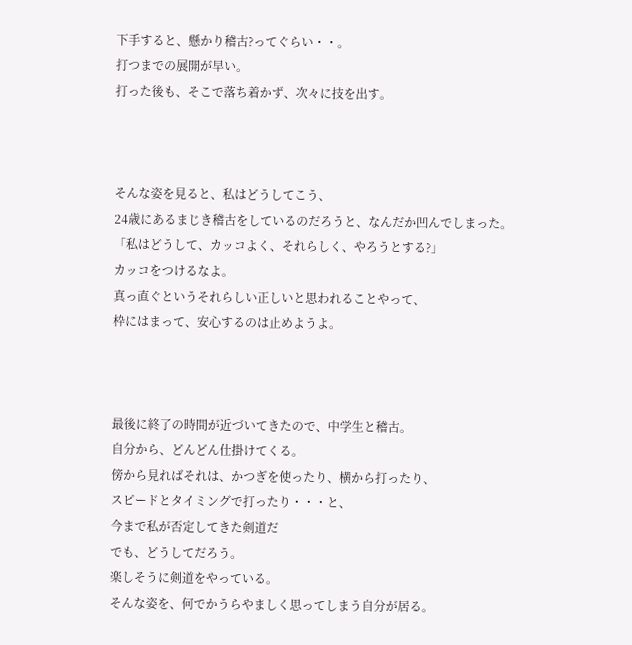下手すると、懸かり稽古?ってぐらい・・。
打つまでの展開が早い。
打った後も、そこで落ち着かず、次々に技を出す。



そんな姿を見ると、私はどうしてこう、
24歳にあるまじき稽古をしているのだろうと、なんだか凹んでしまった。
「私はどうして、カッコよく、それらしく、やろうとする?」
カッコをつけるなよ。
真っ直ぐというそれらしい正しいと思われることやって、
枠にはまって、安心するのは止めようよ。



最後に終了の時間が近づいてきたので、中学生と稽古。
自分から、どんどん仕掛けてくる。
傍から見ればそれは、かつぎを使ったり、横から打ったり、
スピードとタイミングで打ったり・・・と、
今まで私が否定してきた剣道だ
でも、どうしてだろう。
楽しそうに剣道をやっている。
そんな姿を、何でかうらやましく思ってしまう自分が居る。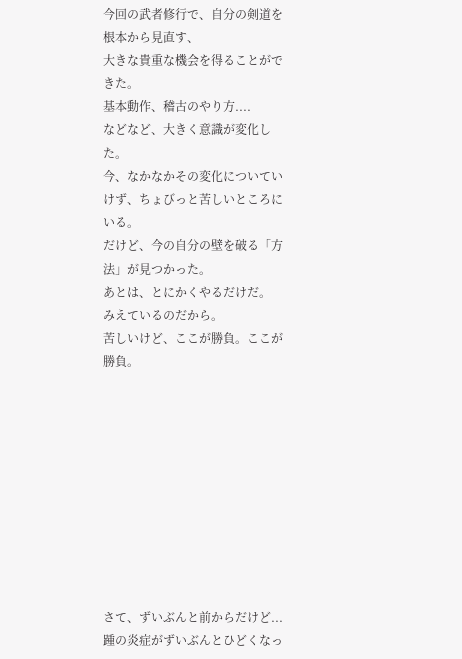今回の武者修行で、自分の剣道を根本から見直す、
大きな貴重な機会を得ることができた。
基本動作、稽古のやり方....
などなど、大きく意識が変化した。
今、なかなかその変化についていけず、ちょびっと苦しいところにいる。
だけど、今の自分の壁を破る「方法」が見つかった。
あとは、とにかくやるだけだ。
みえているのだから。
苦しいけど、ここが勝負。ここが勝負。










さて、ずいぶんと前からだけど...
踵の炎症がずいぶんとひどくなっ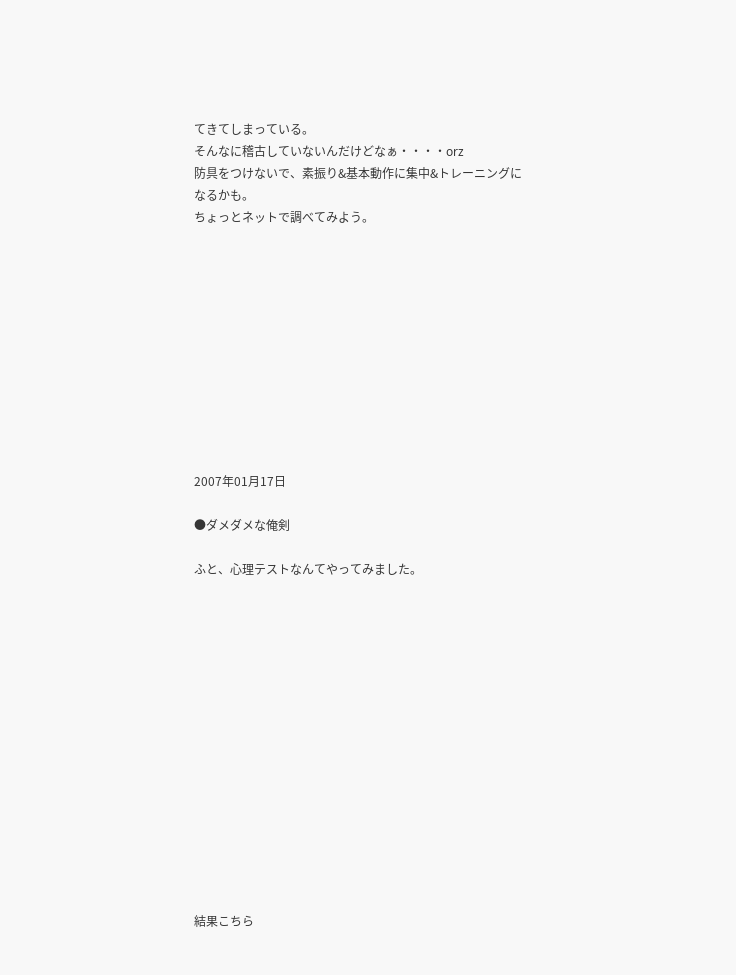てきてしまっている。
そんなに稽古していないんだけどなぁ・・・・orz
防具をつけないで、素振り&基本動作に集中&トレーニングに
なるかも。
ちょっとネットで調べてみよう。











2007年01月17日

●ダメダメな俺剣

ふと、心理テストなんてやってみました。















結果こちら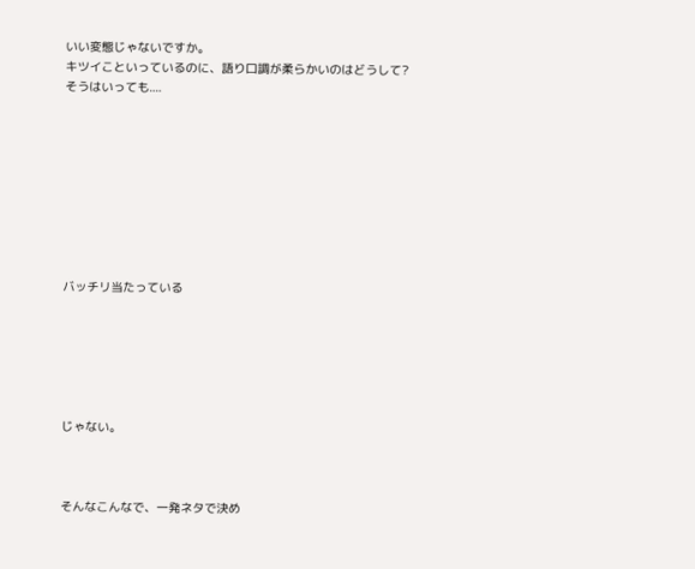いい変態じゃないですか。
キツイこといっているのに、語り口調が柔らかいのはどうして?
そうはいっても....









バッチリ当たっている






じゃない。



そんなこんなで、一発ネタで決め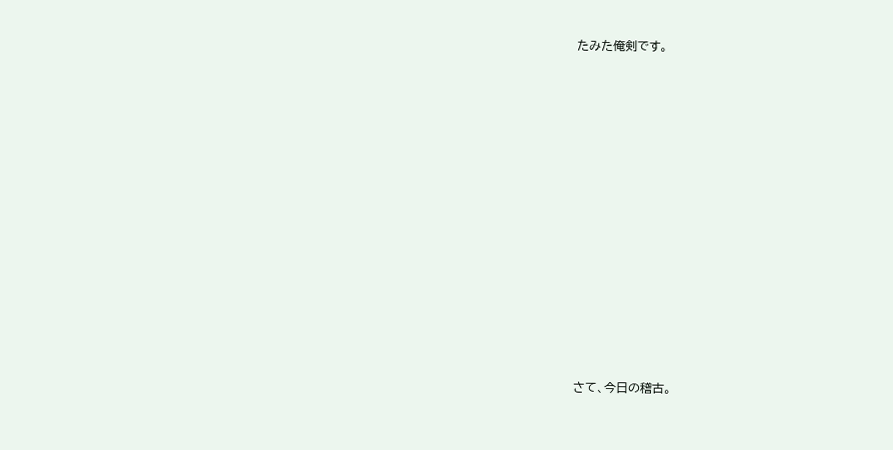たみた俺剣です。














さて、今日の稽古。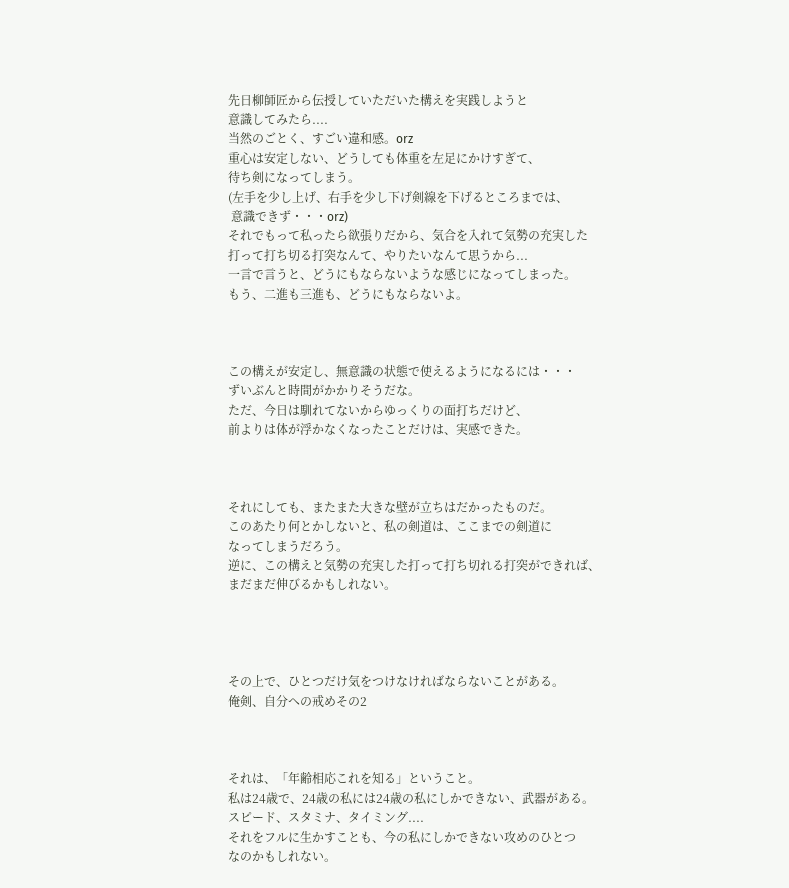先日柳師匠から伝授していただいた構えを実践しようと
意識してみたら....
当然のごとく、すごい違和感。orz
重心は安定しない、どうしても体重を左足にかけすぎて、
待ち剣になってしまう。
(左手を少し上げ、右手を少し下げ剣線を下げるところまでは、
 意識できず・・・orz)
それでもって私ったら欲張りだから、気合を入れて気勢の充実した
打って打ち切る打突なんて、やりたいなんて思うから...
一言で言うと、どうにもならないような感じになってしまった。
もう、二進も三進も、どうにもならないよ。



この構えが安定し、無意識の状態で使えるようになるには・・・
ずいぶんと時間がかかりそうだな。
ただ、今日は馴れてないからゆっくりの面打ちだけど、
前よりは体が浮かなくなったことだけは、実感できた。



それにしても、またまた大きな壁が立ちはだかったものだ。
このあたり何とかしないと、私の剣道は、ここまでの剣道に
なってしまうだろう。
逆に、この構えと気勢の充実した打って打ち切れる打突ができれば、
まだまだ伸びるかもしれない。




その上で、ひとつだけ気をつけなければならないことがある。
俺剣、自分への戒めその2



それは、「年齢相応これを知る」ということ。
私は24歳で、24歳の私には24歳の私にしかできない、武器がある。
スピード、スタミナ、タイミング....
それをフルに生かすことも、今の私にしかできない攻めのひとつ
なのかもしれない。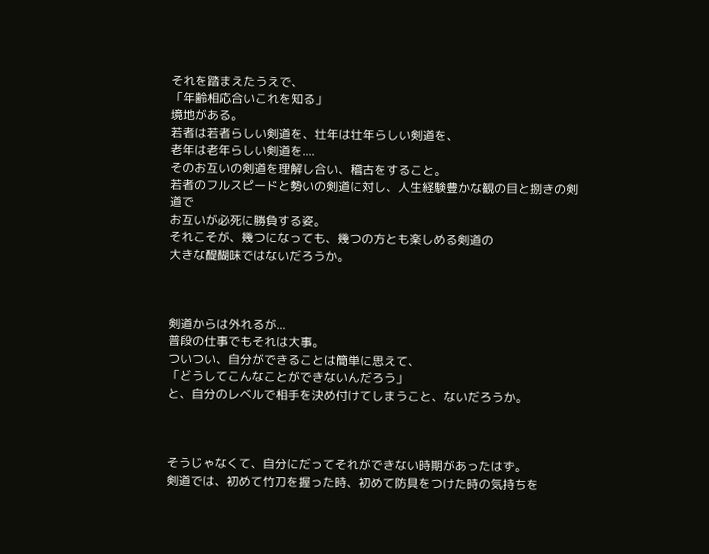それを踏まえたうえで、
「年齢相応合いこれを知る」
境地がある。
若者は若者らしい剣道を、壮年は壮年らしい剣道を、
老年は老年らしい剣道を....
そのお互いの剣道を理解し合い、稽古をすること。
若者のフルスピードと勢いの剣道に対し、人生経験豊かな観の目と捌きの剣道で
お互いが必死に勝負する姿。
それこそが、幾つになっても、幾つの方とも楽しめる剣道の
大きな醍醐味ではないだろうか。



剣道からは外れるが...
普段の仕事でもそれは大事。
ついつい、自分ができることは簡単に思えて、
「どうしてこんなことができないんだろう」
と、自分のレベルで相手を決め付けてしまうこと、ないだろうか。



そうじゃなくて、自分にだってそれができない時期があったはず。
剣道では、初めて竹刀を握った時、初めて防具をつけた時の気持ちを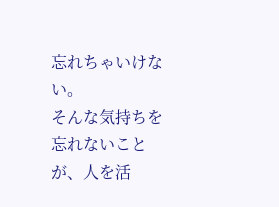忘れちゃいけない。
そんな気持ちを忘れないことが、人を活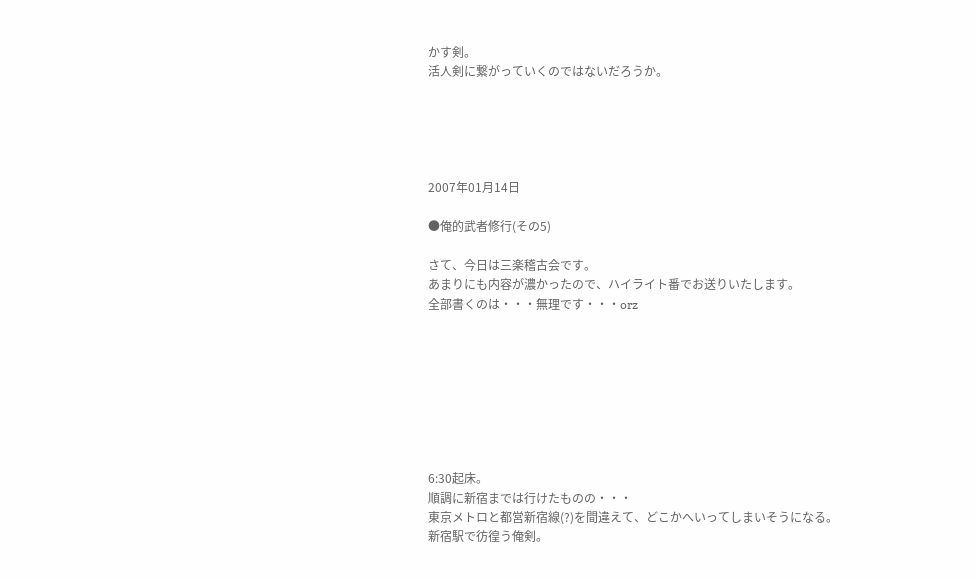かす剣。
活人剣に繋がっていくのではないだろうか。





2007年01月14日

●俺的武者修行(その5)

さて、今日は三楽稽古会です。
あまりにも内容が濃かったので、ハイライト番でお送りいたします。
全部書くのは・・・無理です・・・orz








6:30起床。
順調に新宿までは行けたものの・・・
東京メトロと都営新宿線(?)を間違えて、どこかへいってしまいそうになる。
新宿駅で彷徨う俺剣。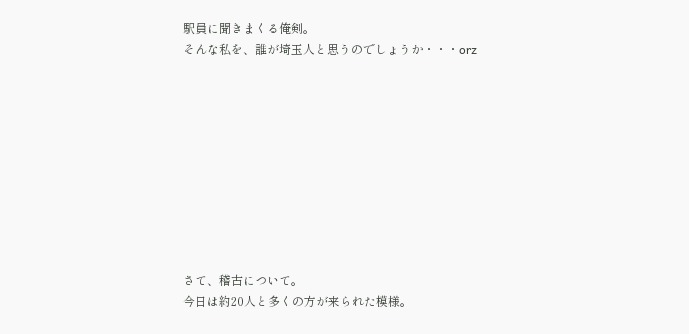駅員に聞きまくる俺剣。
そんな私を、誰が埼玉人と思うのでしょうか・・・orz










さて、稽古について。
今日は約20人と多くの方が来られた模様。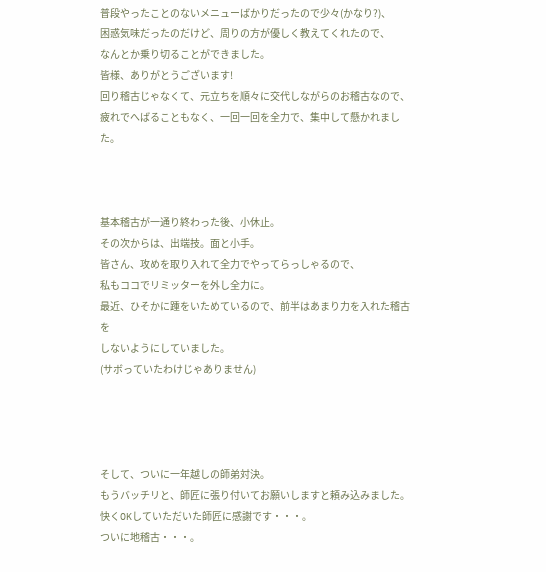普段やったことのないメニューばかりだったので少々(かなり?)、
困惑気味だったのだけど、周りの方が優しく教えてくれたので、
なんとか乗り切ることができました。
皆様、ありがとうございます!
回り稽古じゃなくて、元立ちを順々に交代しながらのお稽古なので、
疲れでへばることもなく、一回一回を全力で、集中して懸かれました。



基本稽古が一通り終わった後、小休止。
その次からは、出端技。面と小手。
皆さん、攻めを取り入れて全力でやってらっしゃるので、
私もココでリミッターを外し全力に。
最近、ひそかに踵をいためているので、前半はあまり力を入れた稽古を
しないようにしていました。
(サボっていたわけじゃありません)




そして、ついに一年越しの師弟対決。
もうバッチリと、師匠に張り付いてお願いしますと頼み込みました。
快くOKしていただいた師匠に感謝です・・・。
ついに地稽古・・・。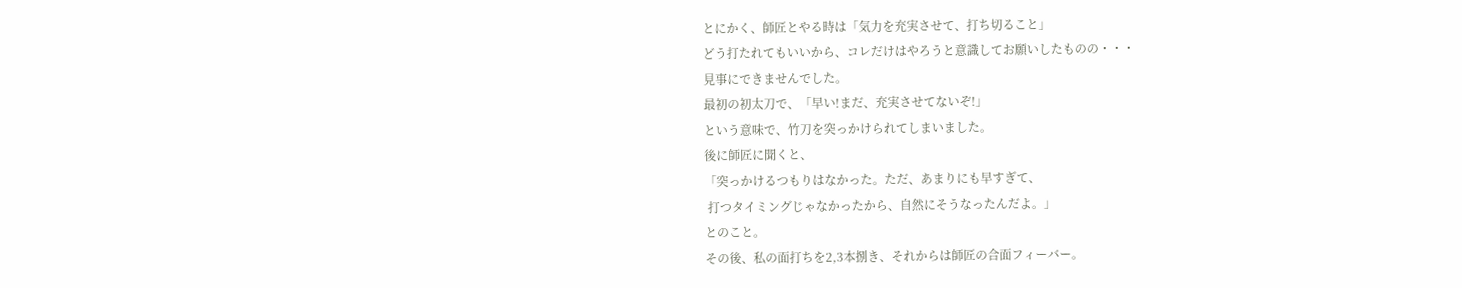とにかく、師匠とやる時は「気力を充実させて、打ち切ること」
どう打たれてもいいから、コレだけはやろうと意識してお願いしたものの・・・
見事にできませんでした。
最初の初太刀で、「早い!まだ、充実させてないぞ!」
という意味で、竹刀を突っかけられてしまいました。
後に師匠に聞くと、
「突っかけるつもりはなかった。ただ、あまりにも早すぎて、
 打つタイミングじゃなかったから、自然にそうなったんだよ。」
とのこと。
その後、私の面打ちを2,3本捌き、それからは師匠の合面フィーバー。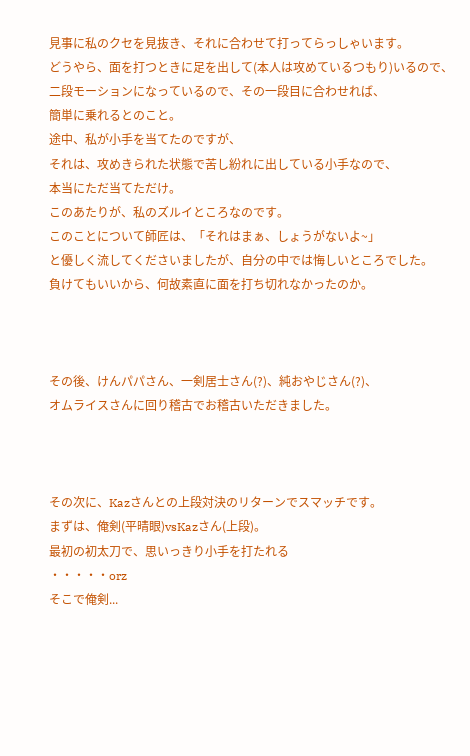見事に私のクセを見抜き、それに合わせて打ってらっしゃいます。
どうやら、面を打つときに足を出して(本人は攻めているつもり)いるので、
二段モーションになっているので、その一段目に合わせれば、
簡単に乗れるとのこと。
途中、私が小手を当てたのですが、
それは、攻めきられた状態で苦し紛れに出している小手なので、
本当にただ当てただけ。
このあたりが、私のズルイところなのです。
このことについて師匠は、「それはまぁ、しょうがないよ~」
と優しく流してくださいましたが、自分の中では悔しいところでした。
負けてもいいから、何故素直に面を打ち切れなかったのか。



その後、けんパパさん、一剣居士さん(?)、純おやじさん(?)、
オムライスさんに回り稽古でお稽古いただきました。



その次に、Kazさんとの上段対決のリターンでスマッチです。
まずは、俺剣(平晴眼)vsKazさん(上段)。
最初の初太刀で、思いっきり小手を打たれる
・・・・・orz
そこで俺剣...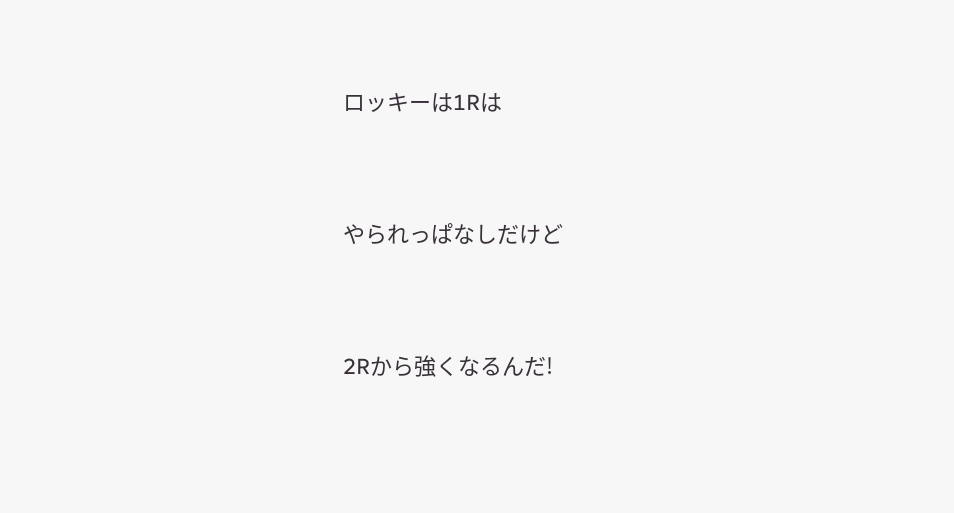ロッキーは1Rは


やられっぱなしだけど


2Rから強くなるんだ!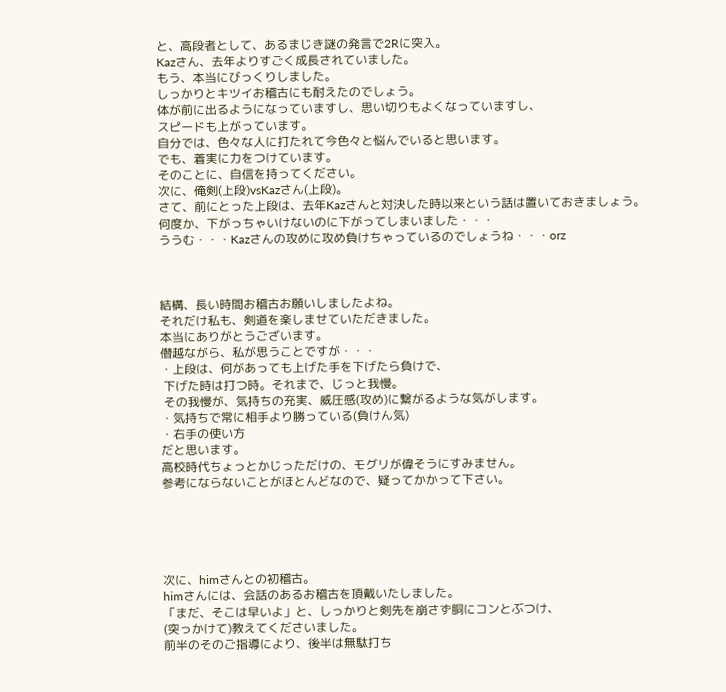と、高段者として、あるまじき謎の発言で2Rに突入。
Kazさん、去年よりすごく成長されていました。
もう、本当にびっくりしました。
しっかりとキツイお稽古にも耐えたのでしょう。
体が前に出るようになっていますし、思い切りもよくなっていますし、
スピードも上がっています。
自分では、色々な人に打たれて今色々と悩んでいると思います。
でも、着実に力をつけています。
そのことに、自信を持ってください。
次に、俺剣(上段)vsKazさん(上段)。
さて、前にとった上段は、去年Kazさんと対決した時以来という話は置いておきましょう。
何度か、下がっちゃいけないのに下がってしまいました・・・
ううむ・・・Kazさんの攻めに攻め負けちゃっているのでしょうね・・・orz



結構、長い時間お稽古お願いしましたよね。
それだけ私も、剣道を楽しませていただきました。
本当にありがとうございます。
僭越ながら、私が思うことですが・・・
・上段は、何があっても上げた手を下げたら負けで、
 下げた時は打つ時。それまで、じっと我慢。
 その我慢が、気持ちの充実、威圧感(攻め)に繋がるような気がします。
・気持ちで常に相手より勝っている(負けん気)
・右手の使い方
だと思います。
高校時代ちょっとかじっただけの、モグリが偉そうにすみません。
参考にならないことがほとんどなので、疑ってかかって下さい。





次に、himさんとの初稽古。
himさんには、会話のあるお稽古を頂戴いたしました。
「まだ、そこは早いよ」と、しっかりと剣先を崩さず胴にコンとぶつけ、
(突っかけて)教えてくださいました。
前半のそのご指導により、後半は無駄打ち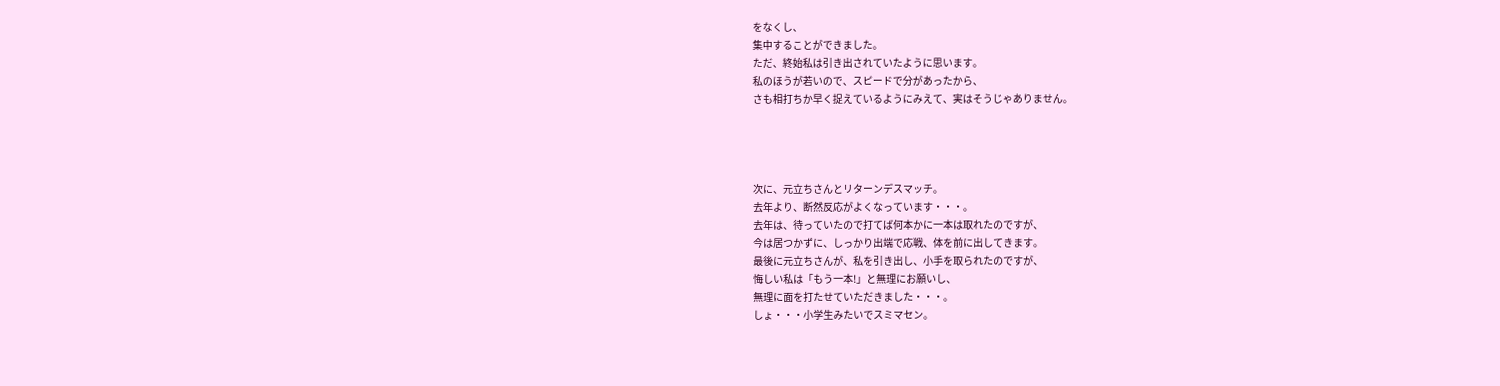をなくし、
集中することができました。
ただ、終始私は引き出されていたように思います。
私のほうが若いので、スピードで分があったから、
さも相打ちか早く捉えているようにみえて、実はそうじゃありません。




次に、元立ちさんとリターンデスマッチ。
去年より、断然反応がよくなっています・・・。
去年は、待っていたので打てば何本かに一本は取れたのですが、
今は居つかずに、しっかり出端で応戦、体を前に出してきます。
最後に元立ちさんが、私を引き出し、小手を取られたのですが、
悔しい私は「もう一本!」と無理にお願いし、
無理に面を打たせていただきました・・・。
しょ・・・小学生みたいでスミマセン。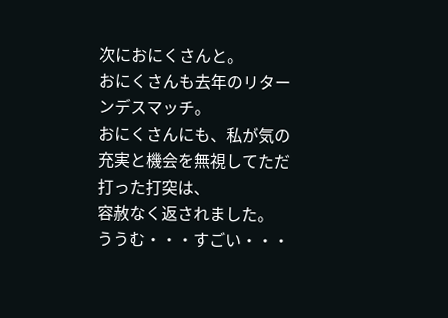次におにくさんと。
おにくさんも去年のリターンデスマッチ。
おにくさんにも、私が気の充実と機会を無視してただ打った打突は、
容赦なく返されました。
ううむ・・・すごい・・・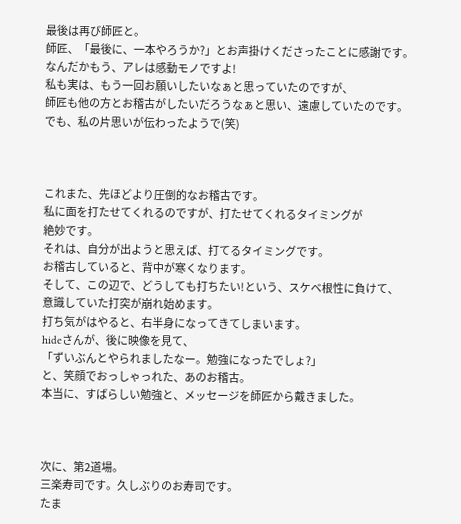最後は再び師匠と。
師匠、「最後に、一本やろうか?」とお声掛けくださったことに感謝です。
なんだかもう、アレは感動モノですよ!
私も実は、もう一回お願いしたいなぁと思っていたのですが、
師匠も他の方とお稽古がしたいだろうなぁと思い、遠慮していたのです。
でも、私の片思いが伝わったようで(笑)



これまた、先ほどより圧倒的なお稽古です。
私に面を打たせてくれるのですが、打たせてくれるタイミングが
絶妙です。
それは、自分が出ようと思えば、打てるタイミングです。
お稽古していると、背中が寒くなります。
そして、この辺で、どうしても打ちたい!という、スケベ根性に負けて、
意識していた打突が崩れ始めます。
打ち気がはやると、右半身になってきてしまいます。
hideさんが、後に映像を見て、
「ずいぶんとやられましたなー。勉強になったでしょ?」
と、笑顔でおっしゃっれた、あのお稽古。
本当に、すばらしい勉強と、メッセージを師匠から戴きました。



次に、第2道場。
三楽寿司です。久しぶりのお寿司です。
たま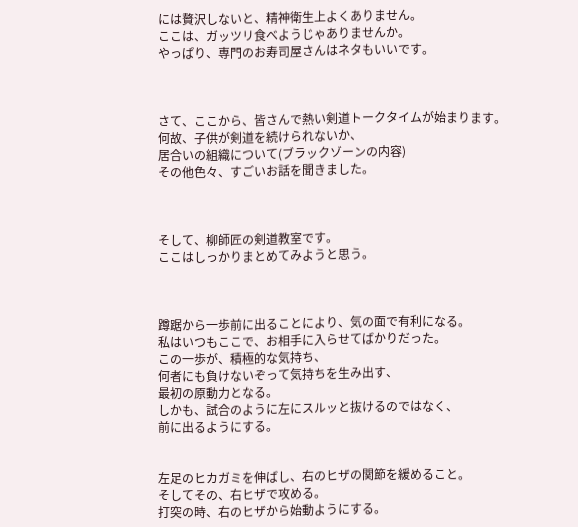には贅沢しないと、精神衛生上よくありません。
ここは、ガッツリ食べようじゃありませんか。
やっぱり、専門のお寿司屋さんはネタもいいです。



さて、ここから、皆さんで熱い剣道トークタイムが始まります。
何故、子供が剣道を続けられないか、
居合いの組織について(ブラックゾーンの内容)
その他色々、すごいお話を聞きました。



そして、柳師匠の剣道教室です。
ここはしっかりまとめてみようと思う。



蹲踞から一歩前に出ることにより、気の面で有利になる。
私はいつもここで、お相手に入らせてばかりだった。
この一歩が、積極的な気持ち、
何者にも負けないぞって気持ちを生み出す、
最初の原動力となる。
しかも、試合のように左にスルッと抜けるのではなく、
前に出るようにする。


左足のヒカガミを伸ばし、右のヒザの関節を緩めること。
そしてその、右ヒザで攻める。
打突の時、右のヒザから始動ようにする。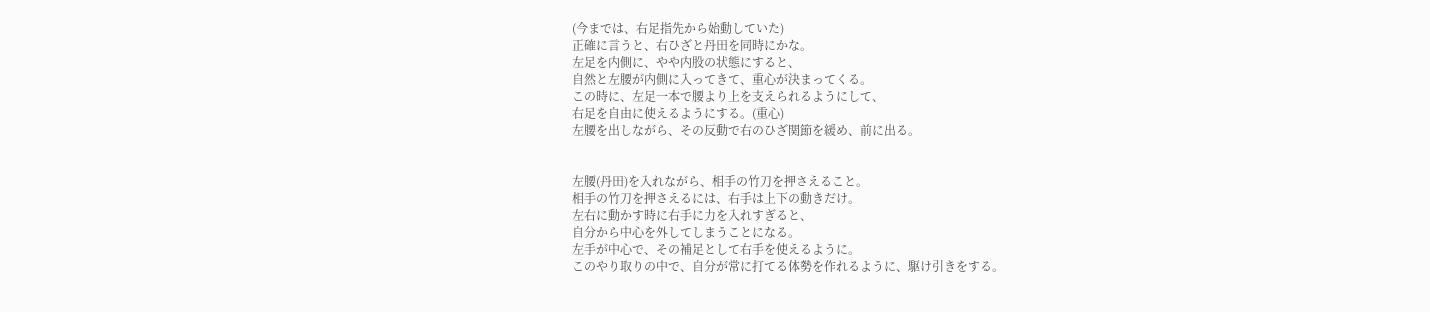(今までは、右足指先から始動していた)
正確に言うと、右ひざと丹田を同時にかな。
左足を内側に、やや内股の状態にすると、
自然と左腰が内側に入ってきて、重心が決まってくる。
この時に、左足一本で腰より上を支えられるようにして、
右足を自由に使えるようにする。(重心)
左腰を出しながら、その反動で右のひざ関節を緩め、前に出る。


左腰(丹田)を入れながら、相手の竹刀を押さえること。
相手の竹刀を押さえるには、右手は上下の動きだけ。
左右に動かす時に右手に力を入れすぎると、
自分から中心を外してしまうことになる。
左手が中心で、その補足として右手を使えるように。
このやり取りの中で、自分が常に打てる体勢を作れるように、駆け引きをする。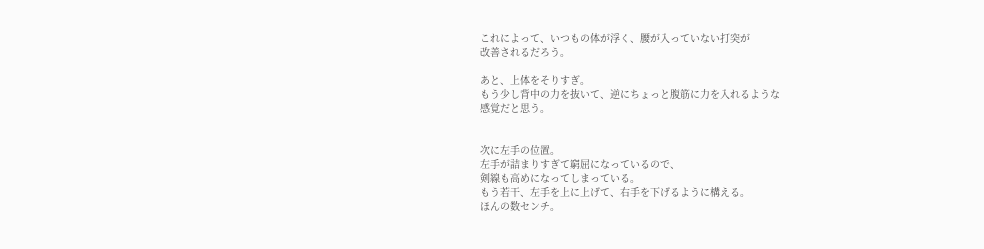これによって、いつもの体が浮く、腰が入っていない打突が
改善されるだろう。

あと、上体をそりすぎ。
もう少し背中の力を抜いて、逆にちょっと腹筋に力を入れるような
感覚だと思う。


次に左手の位置。
左手が詰まりすぎて窮屈になっているので、
剣線も高めになってしまっている。
もう若干、左手を上に上げて、右手を下げるように構える。
ほんの数センチ。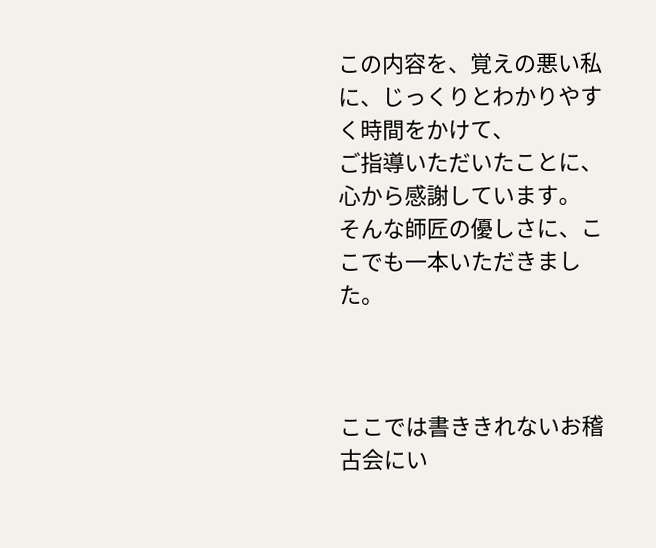この内容を、覚えの悪い私に、じっくりとわかりやすく時間をかけて、
ご指導いただいたことに、心から感謝しています。
そんな師匠の優しさに、ここでも一本いただきました。



ここでは書ききれないお稽古会にい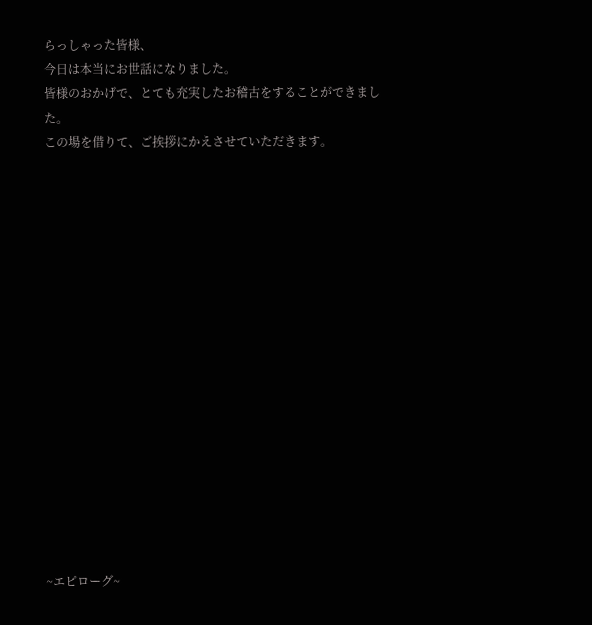らっしゃった皆様、
今日は本当にお世話になりました。
皆様のおかげで、とても充実したお稽古をすることができました。
この場を借りて、ご挨拶にかえさせていただきます。

















~エピローグ~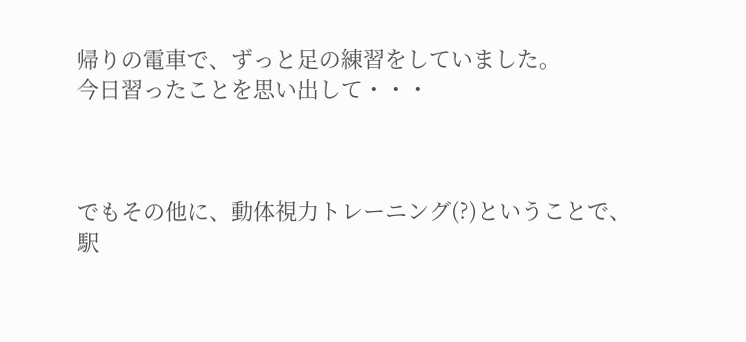帰りの電車で、ずっと足の練習をしていました。
今日習ったことを思い出して・・・



でもその他に、動体視力トレーニング(?)ということで、
駅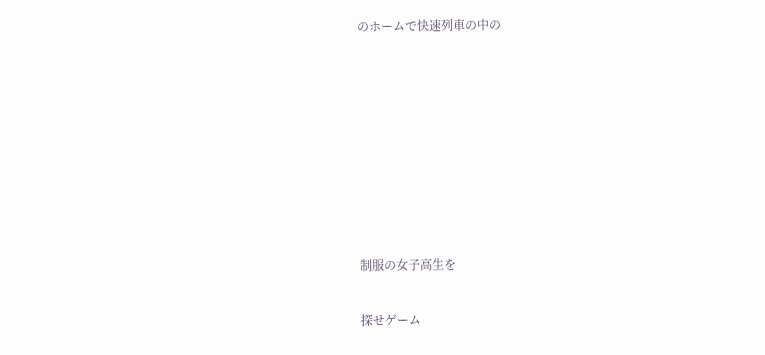のホームで快速列車の中の












制服の女子高生を


探せゲーム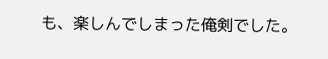も、楽しんでしまった俺剣でした。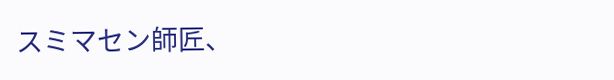スミマセン師匠、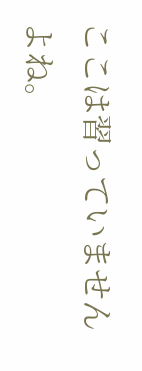ここは習っていませんよね。